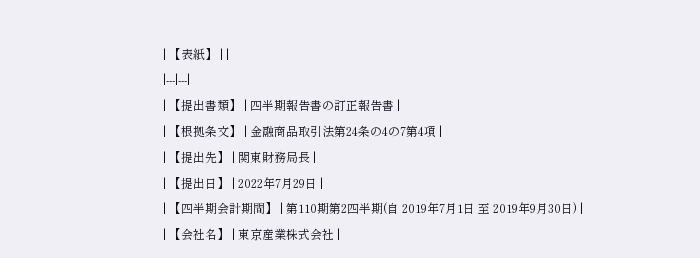| 【表紙】 | |
|---|---|
| 【提出書類】 | 四半期報告書の訂正報告書 |
| 【根拠条文】 | 金融商品取引法第24条の4の7第4項 |
| 【提出先】 | 関東財務局長 |
| 【提出日】 | 2022年7月29日 |
| 【四半期会計期間】 | 第110期第2四半期(自 2019年7月1日 至 2019年9月30日) |
| 【会社名】 | 東京産業株式会社 |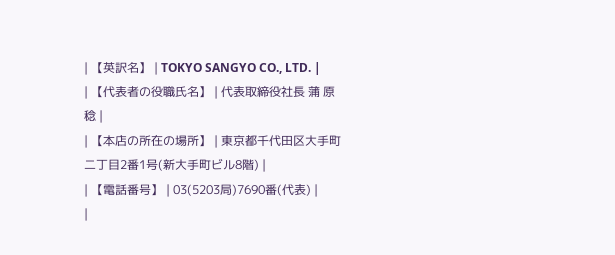| 【英訳名】 | TOKYO SANGYO CO., LTD. |
| 【代表者の役職氏名】 | 代表取締役社長 蒲 原 稔 |
| 【本店の所在の場所】 | 東京都千代田区大手町二丁目2番1号(新大手町ビル8階) |
| 【電話番号】 | 03(5203局)7690番(代表) |
|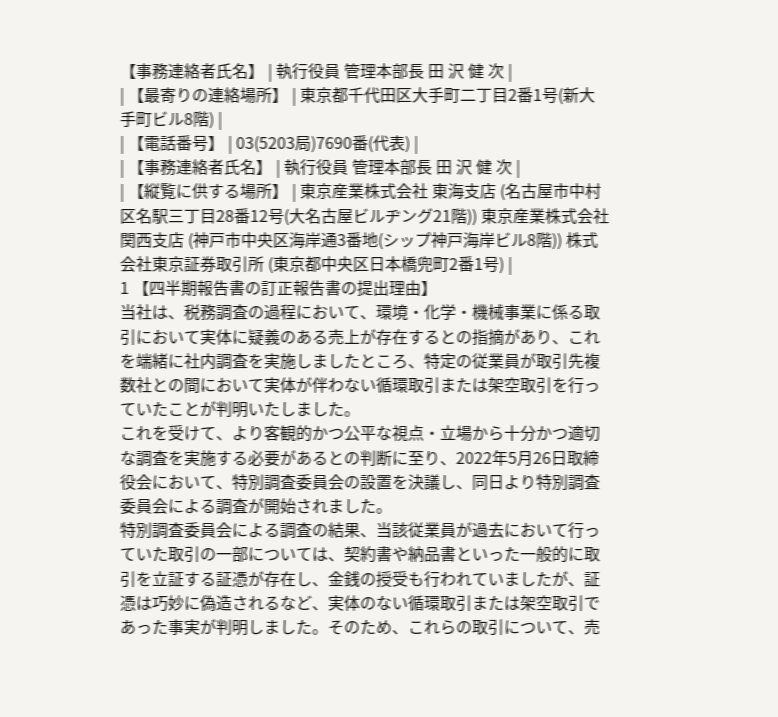【事務連絡者氏名】 | 執行役員 管理本部長 田 沢 健 次 |
| 【最寄りの連絡場所】 | 東京都千代田区大手町二丁目2番1号(新大手町ビル8階) |
| 【電話番号】 | 03(5203局)7690番(代表) |
| 【事務連絡者氏名】 | 執行役員 管理本部長 田 沢 健 次 |
| 【縦覧に供する場所】 | 東京産業株式会社 東海支店 (名古屋市中村区名駅三丁目28番12号(大名古屋ビルヂング21階)) 東京産業株式会社 関西支店 (神戸市中央区海岸通3番地(シップ神戸海岸ビル8階)) 株式会社東京証券取引所 (東京都中央区日本橋兜町2番1号) |
1 【四半期報告書の訂正報告書の提出理由】
当社は、税務調査の過程において、環境・化学・機械事業に係る取引において実体に疑義のある売上が存在するとの指摘があり、これを端緒に社内調査を実施しましたところ、特定の従業員が取引先複数社との間において実体が伴わない循環取引または架空取引を行っていたことが判明いたしました。
これを受けて、より客観的かつ公平な視点・立場から十分かつ適切な調査を実施する必要があるとの判断に至り、2022年5月26日取締役会において、特別調査委員会の設置を決議し、同日より特別調査委員会による調査が開始されました。
特別調査委員会による調査の結果、当該従業員が過去において行っていた取引の一部については、契約書や納品書といった一般的に取引を立証する証憑が存在し、金銭の授受も行われていましたが、証憑は巧妙に偽造されるなど、実体のない循環取引または架空取引であった事実が判明しました。そのため、これらの取引について、売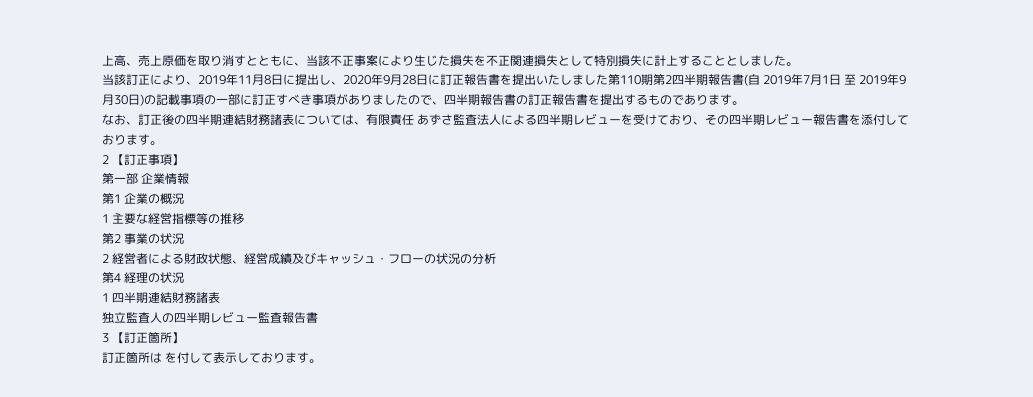上高、売上原価を取り消すとともに、当該不正事案により生じた損失を不正関連損失として特別損失に計上することとしました。
当該訂正により、2019年11月8日に提出し、2020年9月28日に訂正報告書を提出いたしました第110期第2四半期報告書(自 2019年7月1日 至 2019年9月30日)の記載事項の一部に訂正すべき事項がありましたので、四半期報告書の訂正報告書を提出するものであります。
なお、訂正後の四半期連結財務諸表については、有限責任 あずさ監査法人による四半期レビューを受けており、その四半期レビュー報告書を添付しております。
2 【訂正事項】
第一部 企業情報
第1 企業の概況
1 主要な経営指標等の推移
第2 事業の状況
2 経営者による財政状態、経営成績及びキャッシュ・フローの状況の分析
第4 経理の状況
1 四半期連結財務諸表
独立監査人の四半期レビュー監査報告書
3 【訂正箇所】
訂正箇所は を付して表示しております。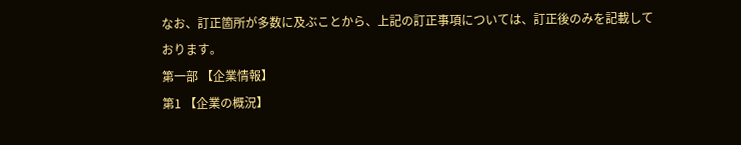なお、訂正箇所が多数に及ぶことから、上記の訂正事項については、訂正後のみを記載しております。
第一部 【企業情報】
第1 【企業の概況】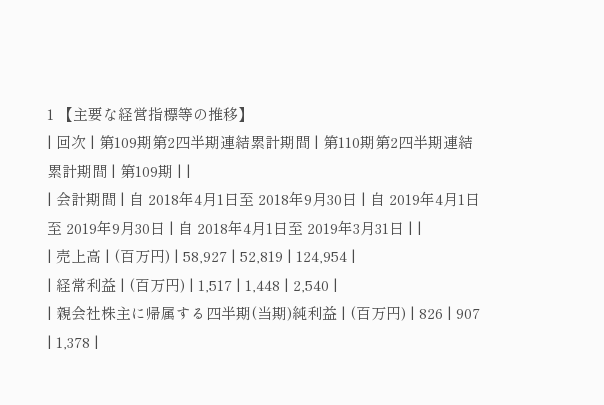1 【主要な経営指標等の推移】
| 回次 | 第109期第2四半期連結累計期間 | 第110期第2四半期連結累計期間 | 第109期 | |
| 会計期間 | 自 2018年4月1日至 2018年9月30日 | 自 2019年4月1日至 2019年9月30日 | 自 2018年4月1日至 2019年3月31日 | |
| 売上高 | (百万円) | 58,927 | 52,819 | 124,954 |
| 経常利益 | (百万円) | 1,517 | 1,448 | 2,540 |
| 親会社株主に帰属する四半期(当期)純利益 | (百万円) | 826 | 907 | 1,378 |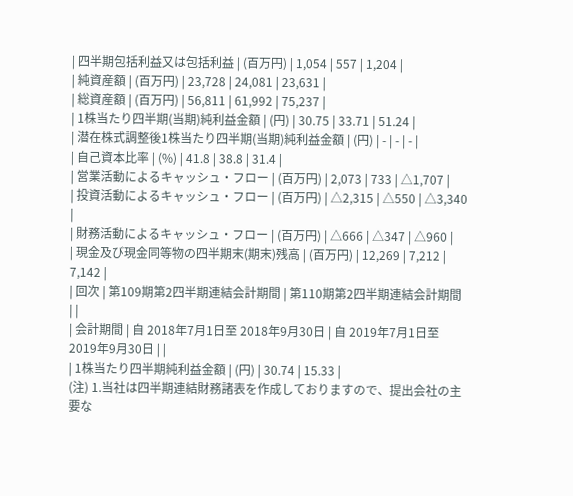| 四半期包括利益又は包括利益 | (百万円) | 1,054 | 557 | 1,204 |
| 純資産額 | (百万円) | 23,728 | 24,081 | 23,631 |
| 総資産額 | (百万円) | 56,811 | 61,992 | 75,237 |
| 1株当たり四半期(当期)純利益金額 | (円) | 30.75 | 33.71 | 51.24 |
| 潜在株式調整後1株当たり四半期(当期)純利益金額 | (円) | - | - | - |
| 自己資本比率 | (%) | 41.8 | 38.8 | 31.4 |
| 営業活動によるキャッシュ・フロー | (百万円) | 2,073 | 733 | △1,707 |
| 投資活動によるキャッシュ・フロー | (百万円) | △2,315 | △550 | △3,340 |
| 財務活動によるキャッシュ・フロー | (百万円) | △666 | △347 | △960 |
| 現金及び現金同等物の四半期末(期末)残高 | (百万円) | 12,269 | 7,212 | 7,142 |
| 回次 | 第109期第2四半期連結会計期間 | 第110期第2四半期連結会計期間 | |
| 会計期間 | 自 2018年7月1日至 2018年9月30日 | 自 2019年7月1日至 2019年9月30日 | |
| 1株当たり四半期純利益金額 | (円) | 30.74 | 15.33 |
(注) 1.当社は四半期連結財務諸表を作成しておりますので、提出会社の主要な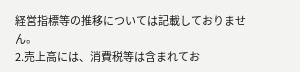経営指標等の推移については記載しておりません。
2.売上高には、消費税等は含まれてお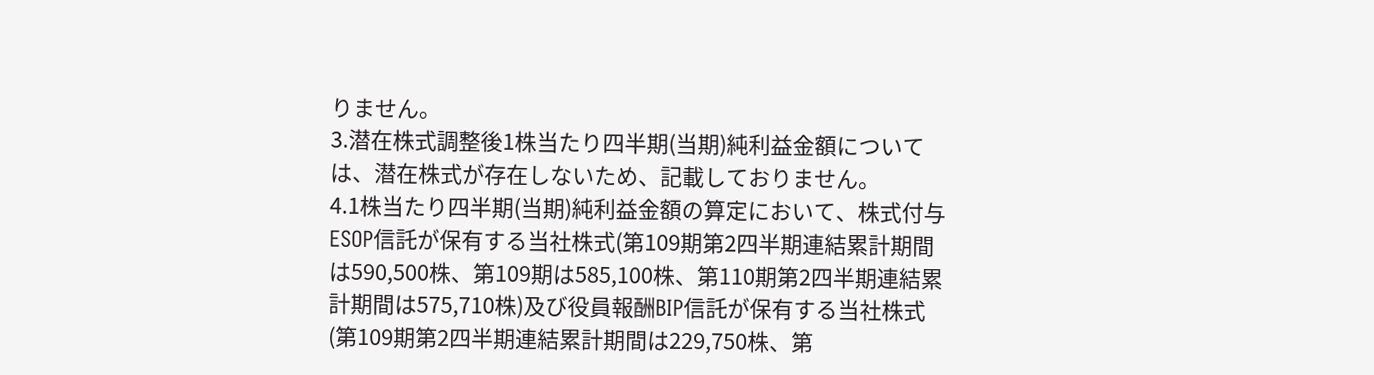りません。
3.潜在株式調整後1株当たり四半期(当期)純利益金額については、潜在株式が存在しないため、記載しておりません。
4.1株当たり四半期(当期)純利益金額の算定において、株式付与ESOP信託が保有する当社株式(第109期第2四半期連結累計期間は590,500株、第109期は585,100株、第110期第2四半期連結累計期間は575,710株)及び役員報酬BIP信託が保有する当社株式(第109期第2四半期連結累計期間は229,750株、第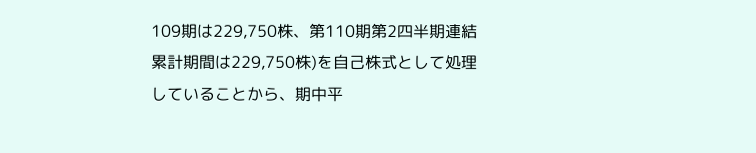109期は229,750株、第110期第2四半期連結累計期間は229,750株)を自己株式として処理していることから、期中平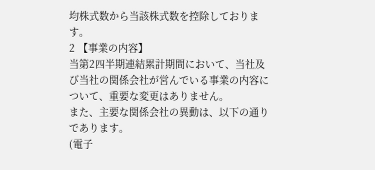均株式数から当該株式数を控除しております。
2 【事業の内容】
当第2四半期連結累計期間において、当社及び当社の関係会社が営んでいる事業の内容について、重要な変更はありません。
また、主要な関係会社の異動は、以下の通りであります。
(電子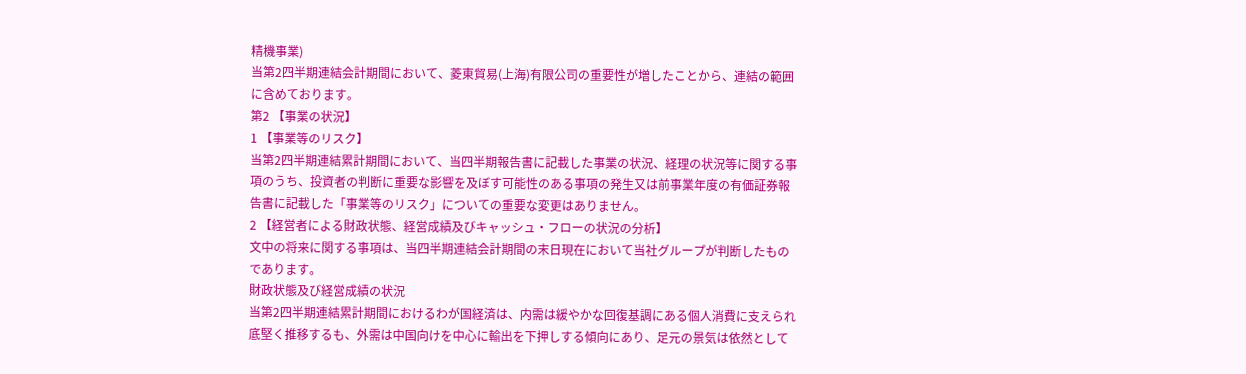精機事業)
当第2四半期連結会計期間において、菱東貿易(上海)有限公司の重要性が増したことから、連結の範囲に含めております。
第2 【事業の状況】
1 【事業等のリスク】
当第2四半期連結累計期間において、当四半期報告書に記載した事業の状況、経理の状況等に関する事項のうち、投資者の判断に重要な影響を及ぼす可能性のある事項の発生又は前事業年度の有価証券報告書に記載した「事業等のリスク」についての重要な変更はありません。
2 【経営者による財政状態、経営成績及びキャッシュ・フローの状況の分析】
文中の将来に関する事項は、当四半期連結会計期間の末日現在において当社グループが判断したものであります。
財政状態及び経営成績の状況
当第2四半期連結累計期間におけるわが国経済は、内需は緩やかな回復基調にある個人消費に支えられ底堅く推移するも、外需は中国向けを中心に輸出を下押しする傾向にあり、足元の景気は依然として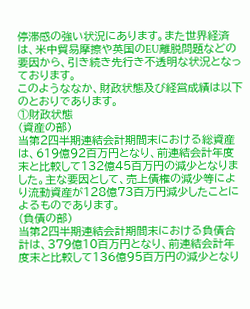停滞感の強い状況にあります。また世界経済は、米中貿易摩擦や英国のEU離脱問題などの要因から、引き続き先行き不透明な状況となっております。
このようななか、財政状態及び経営成績は以下のとおりであります。
①財政状態
(資産の部)
当第2四半期連結会計期間末における総資産は、619億92百万円となり、前連結会計年度末と比較して132億45百万円の減少となりました。主な要因として、売上債権の減少等により流動資産が128億73百万円減少したことによるものであります。
(負債の部)
当第2四半期連結会計期間末における負債合計は、379億10百万円となり、前連結会計年度末と比較して136億95百万円の減少となり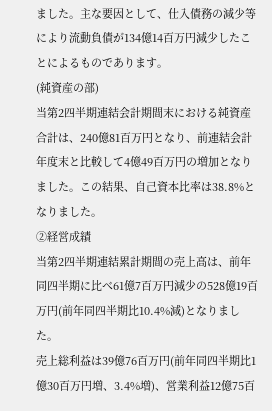ました。主な要因として、仕入債務の減少等により流動負債が134億14百万円減少したことによるものであります。
(純資産の部)
当第2四半期連結会計期間末における純資産合計は、240億81百万円となり、前連結会計年度末と比較して4億49百万円の増加となりました。この結果、自己資本比率は38.8%となりました。
②経営成績
当第2四半期連結累計期間の売上高は、前年同四半期に比べ61億7百万円減少の528億19百万円(前年同四半期比10.4%減)となりました。
売上総利益は39億76百万円(前年同四半期比1億30百万円増、3.4%増)、営業利益12億75百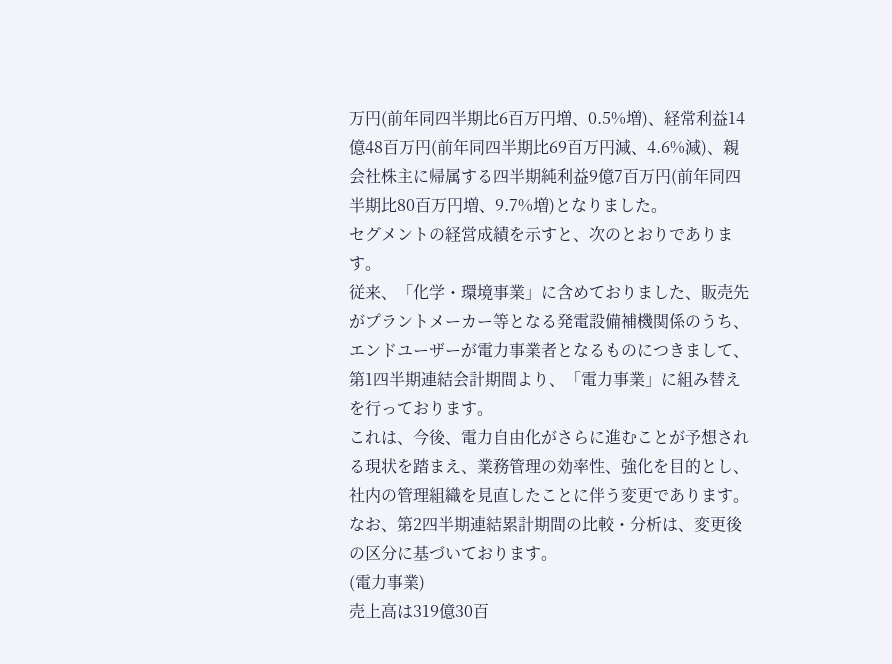万円(前年同四半期比6百万円増、0.5%増)、経常利益14億48百万円(前年同四半期比69百万円減、4.6%減)、親会社株主に帰属する四半期純利益9億7百万円(前年同四半期比80百万円増、9.7%増)となりました。
セグメントの経営成績を示すと、次のとおりであります。
従来、「化学・環境事業」に含めておりました、販売先がプラントメーカー等となる発電設備補機関係のうち、エンドユーザーが電力事業者となるものにつきまして、第1四半期連結会計期間より、「電力事業」に組み替えを行っております。
これは、今後、電力自由化がさらに進むことが予想される現状を踏まえ、業務管理の効率性、強化を目的とし、社内の管理組織を見直したことに伴う変更であります。
なお、第2四半期連結累計期間の比較・分析は、変更後の区分に基づいております。
(電力事業)
売上高は319億30百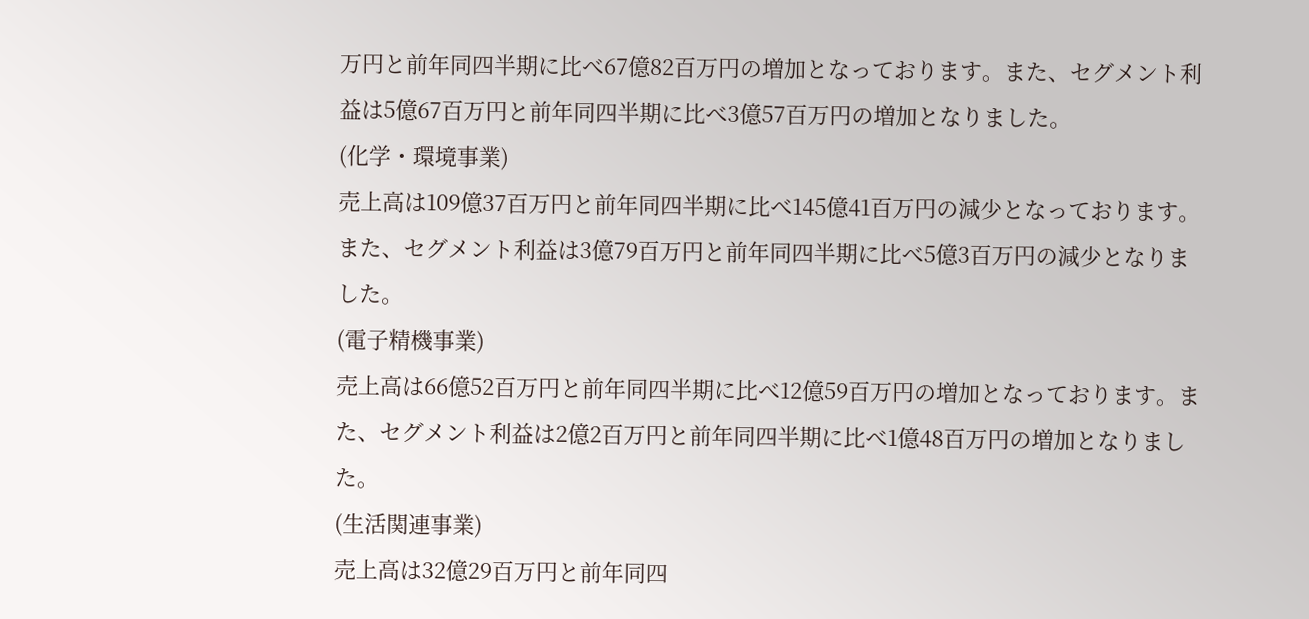万円と前年同四半期に比べ67億82百万円の増加となっております。また、セグメント利益は5億67百万円と前年同四半期に比べ3億57百万円の増加となりました。
(化学・環境事業)
売上高は109億37百万円と前年同四半期に比べ145億41百万円の減少となっております。また、セグメント利益は3億79百万円と前年同四半期に比べ5億3百万円の減少となりました。
(電子精機事業)
売上高は66億52百万円と前年同四半期に比べ12億59百万円の増加となっております。また、セグメント利益は2億2百万円と前年同四半期に比べ1億48百万円の増加となりました。
(生活関連事業)
売上高は32億29百万円と前年同四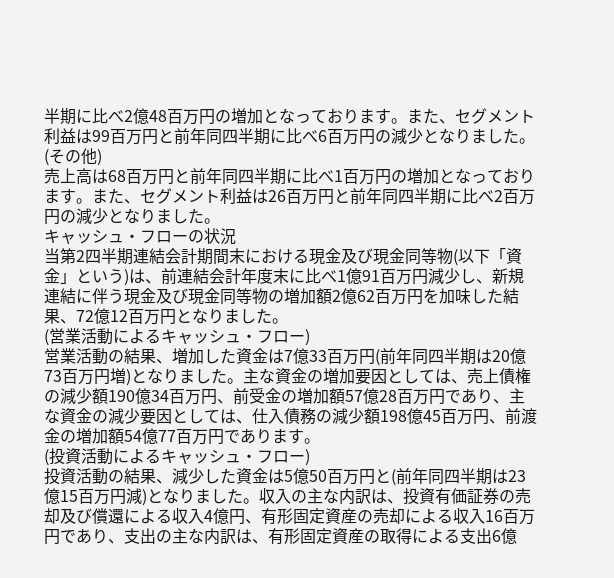半期に比べ2億48百万円の増加となっております。また、セグメント利益は99百万円と前年同四半期に比べ6百万円の減少となりました。
(その他)
売上高は68百万円と前年同四半期に比べ1百万円の増加となっております。また、セグメント利益は26百万円と前年同四半期に比べ2百万円の減少となりました。
キャッシュ・フローの状況
当第2四半期連結会計期間末における現金及び現金同等物(以下「資金」という)は、前連結会計年度末に比べ1億91百万円減少し、新規連結に伴う現金及び現金同等物の増加額2億62百万円を加味した結果、72億12百万円となりました。
(営業活動によるキャッシュ・フロー)
営業活動の結果、増加した資金は7億33百万円(前年同四半期は20億73百万円増)となりました。主な資金の増加要因としては、売上債権の減少額190億34百万円、前受金の増加額57億28百万円であり、主な資金の減少要因としては、仕入債務の減少額198億45百万円、前渡金の増加額54億77百万円であります。
(投資活動によるキャッシュ・フロー)
投資活動の結果、減少した資金は5億50百万円と(前年同四半期は23億15百万円減)となりました。収入の主な内訳は、投資有価証券の売却及び償還による収入4億円、有形固定資産の売却による収入16百万円であり、支出の主な内訳は、有形固定資産の取得による支出6億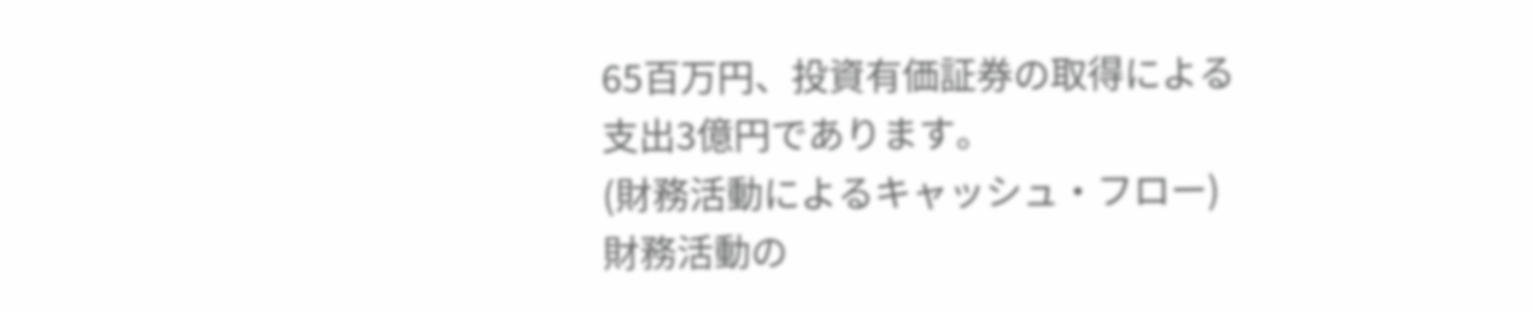65百万円、投資有価証券の取得による支出3億円であります。
(財務活動によるキャッシュ・フロー)
財務活動の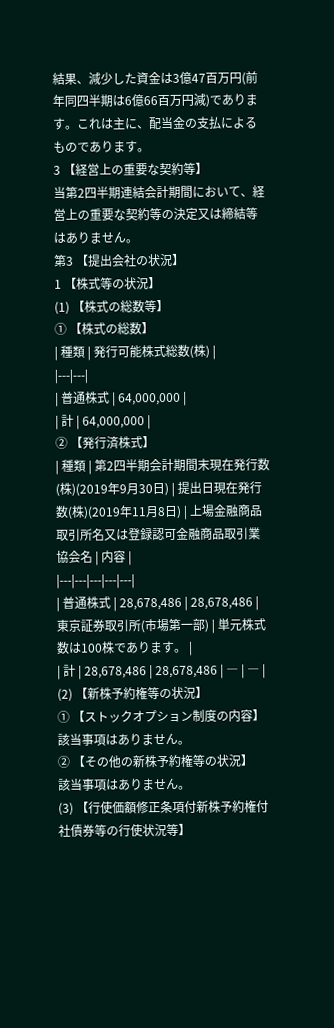結果、減少した資金は3億47百万円(前年同四半期は6億66百万円減)であります。これは主に、配当金の支払によるものであります。
3 【経営上の重要な契約等】
当第2四半期連結会計期間において、経営上の重要な契約等の決定又は締結等はありません。
第3 【提出会社の状況】
1 【株式等の状況】
(1) 【株式の総数等】
① 【株式の総数】
| 種類 | 発行可能株式総数(株) |
|---|---|
| 普通株式 | 64,000,000 |
| 計 | 64,000,000 |
② 【発行済株式】
| 種類 | 第2四半期会計期間末現在発行数(株)(2019年9月30日) | 提出日現在発行数(株)(2019年11月8日) | 上場金融商品取引所名又は登録認可金融商品取引業協会名 | 内容 |
|---|---|---|---|---|
| 普通株式 | 28,678,486 | 28,678,486 | 東京証券取引所(市場第一部) | 単元株式数は100株であります。 |
| 計 | 28,678,486 | 28,678,486 | ― | ― |
(2) 【新株予約権等の状況】
① 【ストックオプション制度の内容】
該当事項はありません。
② 【その他の新株予約権等の状況】
該当事項はありません。
(3) 【行使価額修正条項付新株予約権付社債券等の行使状況等】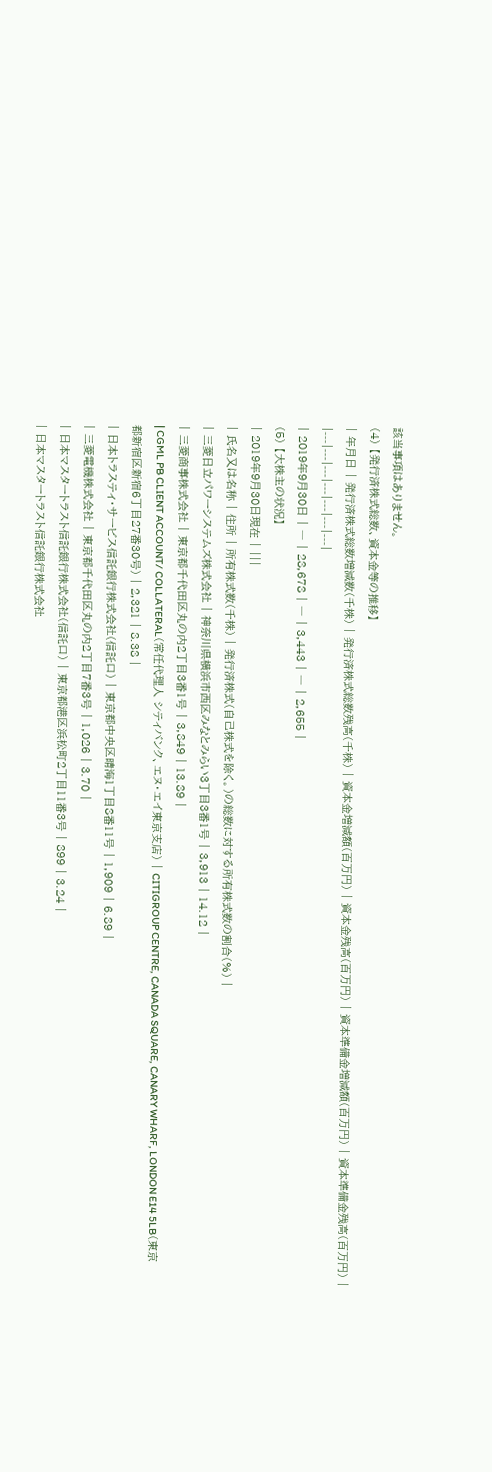該当事項はありません。
(4) 【発行済株式総数、資本金等の推移】
| 年月日 | 発行済株式総数増減数(千株) | 発行済株式総数残高(千株) | 資本金増減額(百万円) | 資本金残高(百万円) | 資本準備金増減額(百万円) | 資本準備金残高(百万円) |
|---|---|---|---|---|---|---|
| 2019年9月30日 | ― | 28,678 | ― | 3,443 | ― | 2,655 |
(5) 【大株主の状況】
| 2019年9月30日現在 | |||
| 氏名又は名称 | 住所 | 所有株式数(千株) | 発行済株式(自己株式を除く。)の総数に対する所有株式数の割合(%) |
| 三菱日立パワーシステムズ株式会社 | 神奈川県横浜市西区みなとみらい3丁目3番1号 | 3,913 | 14.12 |
| 三菱商事株式会社 | 東京都千代田区丸の内2丁目3番1号 | 3,849 | 13.89 |
| CGML PB CLIENT ACCOUNT/ COLLATERAL(常任代理人 シティバンク、エヌ・エイ東京支店) | CITIGROUP CENTRE, CANADA SQUARE, CANARY WHARF, LONDON E14 5LB(東京都新宿区新宿6丁目27番30号) | 2,321 | 8.38 |
| 日本トラスティ・サービス信託銀行株式会社(信託口) | 東京都中央区晴海1丁目8番11号 | 1,909 | 6.89 |
| 三菱電機株式会社 | 東京都千代田区丸の内2丁目7番3号 | 1,026 | 3.70 |
| 日本マスタートラスト信託銀行株式会社(信託口) | 東京都港区浜松町2丁目11番3号 | 899 | 3.24 |
| 日本マスタートラスト信託銀行株式会社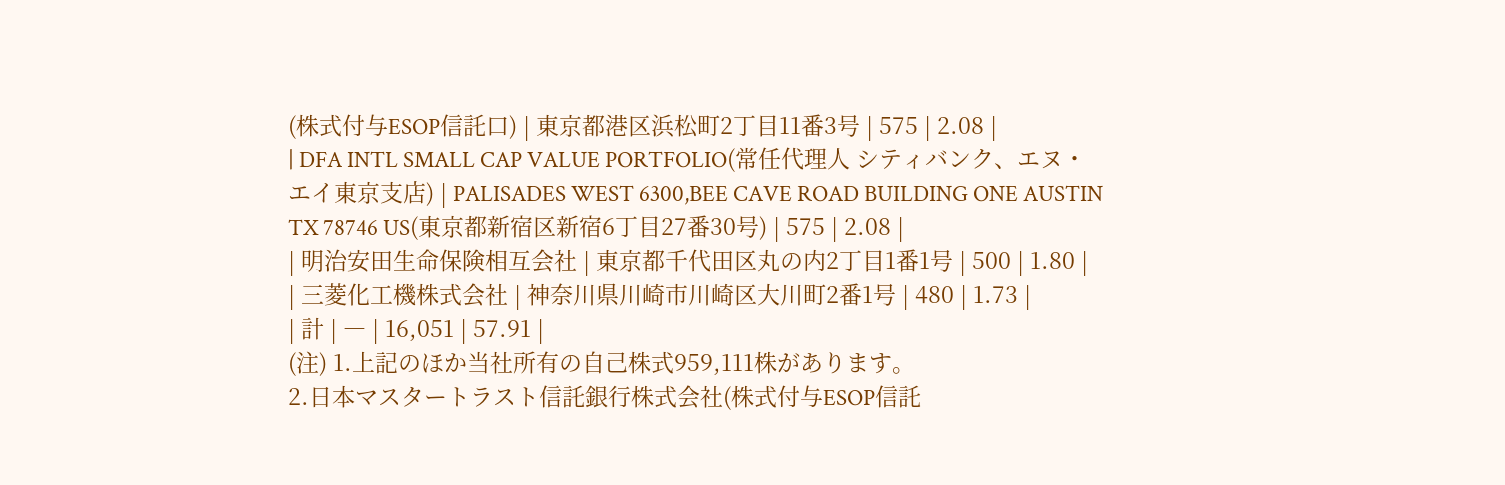(株式付与ESOP信託口) | 東京都港区浜松町2丁目11番3号 | 575 | 2.08 |
| DFA INTL SMALL CAP VALUE PORTFOLIO(常任代理人 シティバンク、エヌ・エイ東京支店) | PALISADES WEST 6300,BEE CAVE ROAD BUILDING ONE AUSTIN TX 78746 US(東京都新宿区新宿6丁目27番30号) | 575 | 2.08 |
| 明治安田生命保険相互会社 | 東京都千代田区丸の内2丁目1番1号 | 500 | 1.80 |
| 三菱化工機株式会社 | 神奈川県川崎市川崎区大川町2番1号 | 480 | 1.73 |
| 計 | ― | 16,051 | 57.91 |
(注) 1.上記のほか当社所有の自己株式959,111株があります。
2.日本マスタートラスト信託銀行株式会社(株式付与ESOP信託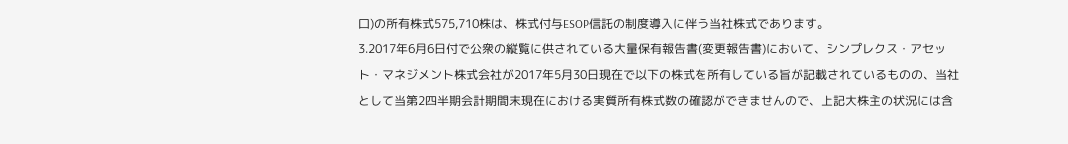口)の所有株式575,710株は、株式付与ESOP信託の制度導入に伴う当社株式であります。
3.2017年6月6日付で公衆の縦覧に供されている大量保有報告書(変更報告書)において、シンプレクス・アセット・マネジメント株式会社が2017年5月30日現在で以下の株式を所有している旨が記載されているものの、当社として当第2四半期会計期間末現在における実質所有株式数の確認ができませんので、上記大株主の状況には含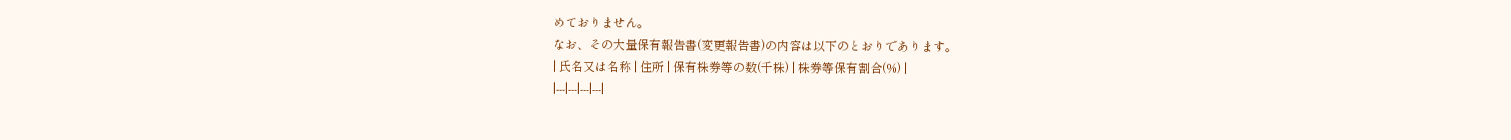めておりません。
なお、その大量保有報告書(変更報告書)の内容は以下のとおりであります。
| 氏名又は名称 | 住所 | 保有株券等の数(千株) | 株券等保有割合(%) |
|---|---|---|---|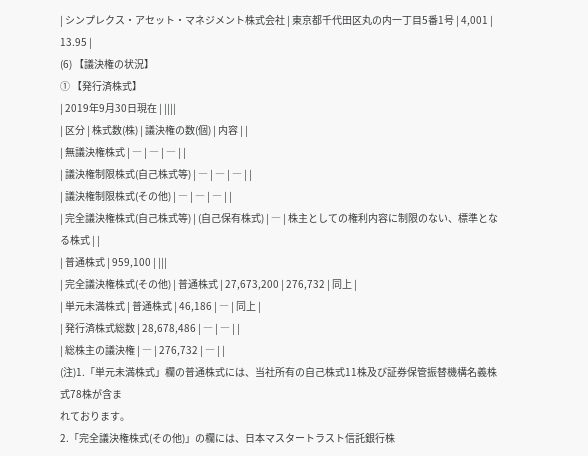| シンプレクス・アセット・マネジメント株式会社 | 東京都千代田区丸の内一丁目5番1号 | 4,001 | 13.95 |
(6) 【議決権の状況】
① 【発行済株式】
| 2019年9月30日現在 | ||||
| 区分 | 株式数(株) | 議決権の数(個) | 内容 | |
| 無議決権株式 | ― | ― | ― | |
| 議決権制限株式(自己株式等) | ― | ― | ― | |
| 議決権制限株式(その他) | ― | ― | ― | |
| 完全議決権株式(自己株式等) | (自己保有株式) | ― | 株主としての権利内容に制限のない、標準となる株式 | |
| 普通株式 | 959,100 | |||
| 完全議決権株式(その他) | 普通株式 | 27,673,200 | 276,732 | 同上 |
| 単元未満株式 | 普通株式 | 46,186 | ― | 同上 |
| 発行済株式総数 | 28,678,486 | ― | ― | |
| 総株主の議決権 | ― | 276,732 | ― | |
(注)1.「単元未満株式」欄の普通株式には、当社所有の自己株式11株及び証券保管振替機構名義株式78株が含ま
れております。
2.「完全議決権株式(その他)」の欄には、日本マスタートラスト信託銀行株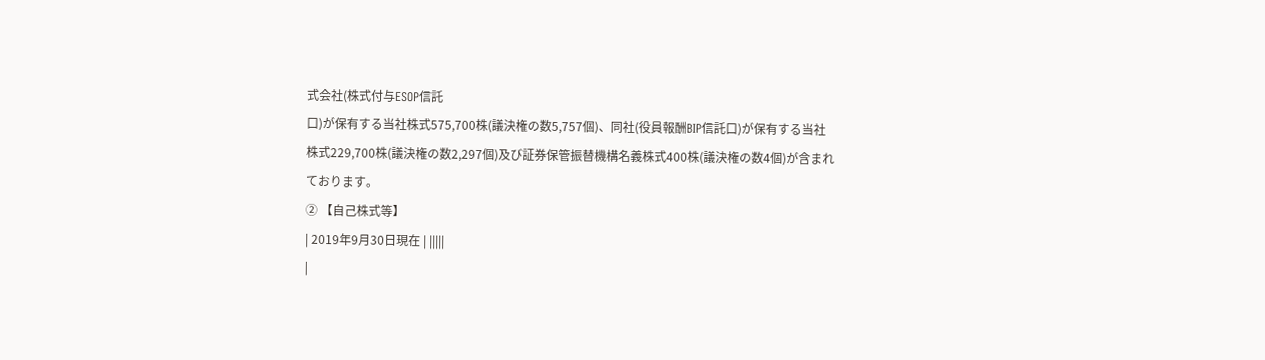式会社(株式付与ESOP信託
口)が保有する当社株式575,700株(議決権の数5,757個)、同社(役員報酬BIP信託口)が保有する当社
株式229,700株(議決権の数2,297個)及び証券保管振替機構名義株式400株(議決権の数4個)が含まれ
ております。
② 【自己株式等】
| 2019年9月30日現在 | |||||
|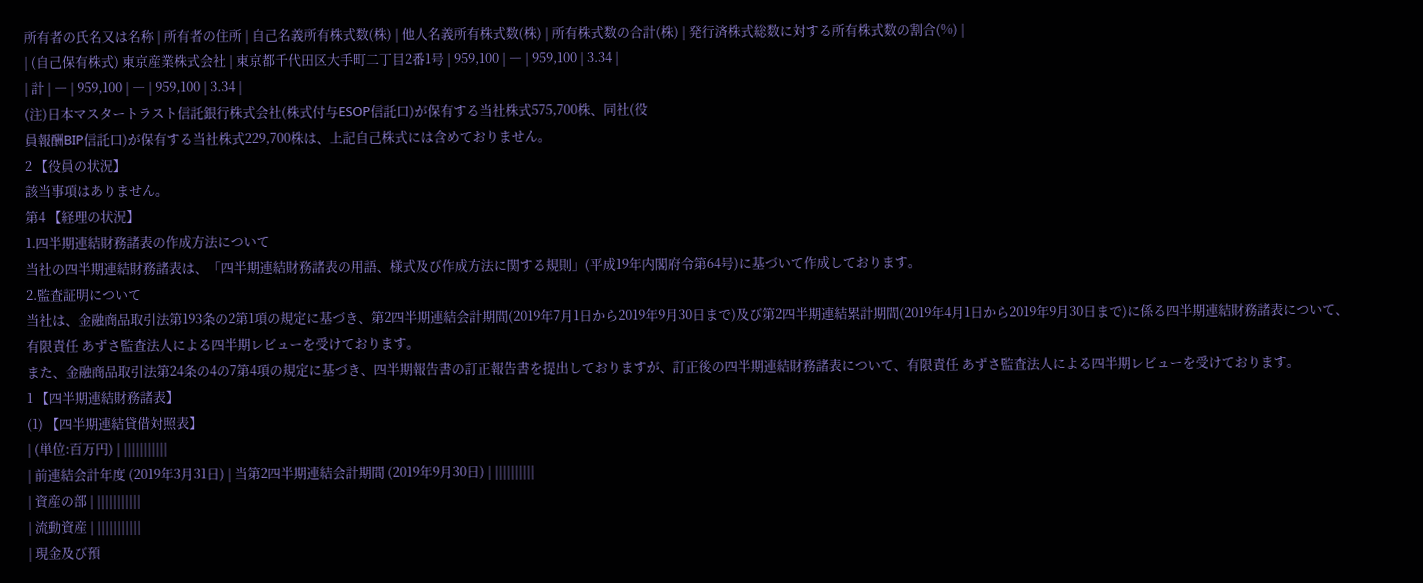所有者の氏名又は名称 | 所有者の住所 | 自己名義所有株式数(株) | 他人名義所有株式数(株) | 所有株式数の合計(株) | 発行済株式総数に対する所有株式数の割合(%) |
| (自己保有株式) 東京産業株式会社 | 東京都千代田区大手町二丁目2番1号 | 959,100 | ― | 959,100 | 3.34 |
| 計 | ― | 959,100 | ― | 959,100 | 3.34 |
(注)日本マスタートラスト信託銀行株式会社(株式付与ESOP信託口)が保有する当社株式575,700株、同社(役
員報酬BIP信託口)が保有する当社株式229,700株は、上記自己株式には含めておりません。
2 【役員の状況】
該当事項はありません。
第4 【経理の状況】
1.四半期連結財務諸表の作成方法について
当社の四半期連結財務諸表は、「四半期連結財務諸表の用語、様式及び作成方法に関する規則」(平成19年内閣府令第64号)に基づいて作成しております。
2.監査証明について
当社は、金融商品取引法第193条の2第1項の規定に基づき、第2四半期連結会計期間(2019年7月1日から2019年9月30日まで)及び第2四半期連結累計期間(2019年4月1日から2019年9月30日まで)に係る四半期連結財務諸表について、有限責任 あずさ監査法人による四半期レビューを受けております。
また、金融商品取引法第24条の4の7第4項の規定に基づき、四半期報告書の訂正報告書を提出しておりますが、訂正後の四半期連結財務諸表について、有限責任 あずさ監査法人による四半期レビューを受けております。
1 【四半期連結財務諸表】
(1) 【四半期連結貸借対照表】
| (単位:百万円) | |||||||||||
| 前連結会計年度 (2019年3月31日) | 当第2四半期連結会計期間 (2019年9月30日) | ||||||||||
| 資産の部 | |||||||||||
| 流動資産 | |||||||||||
| 現金及び預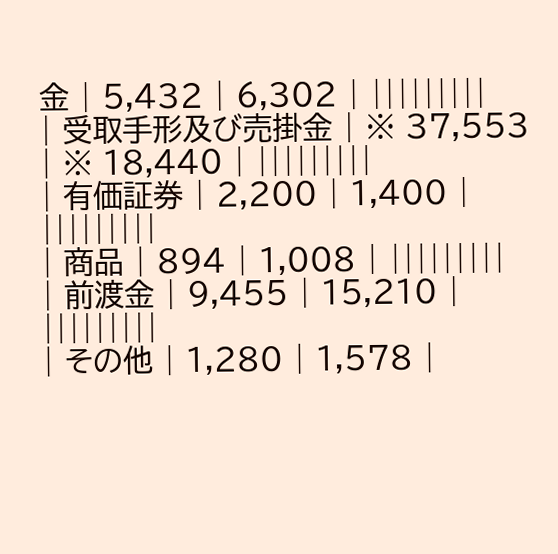金 | 5,432 | 6,302 | |||||||||
| 受取手形及び売掛金 | ※ 37,553 | ※ 18,440 | |||||||||
| 有価証券 | 2,200 | 1,400 | |||||||||
| 商品 | 894 | 1,008 | |||||||||
| 前渡金 | 9,455 | 15,210 | |||||||||
| その他 | 1,280 | 1,578 |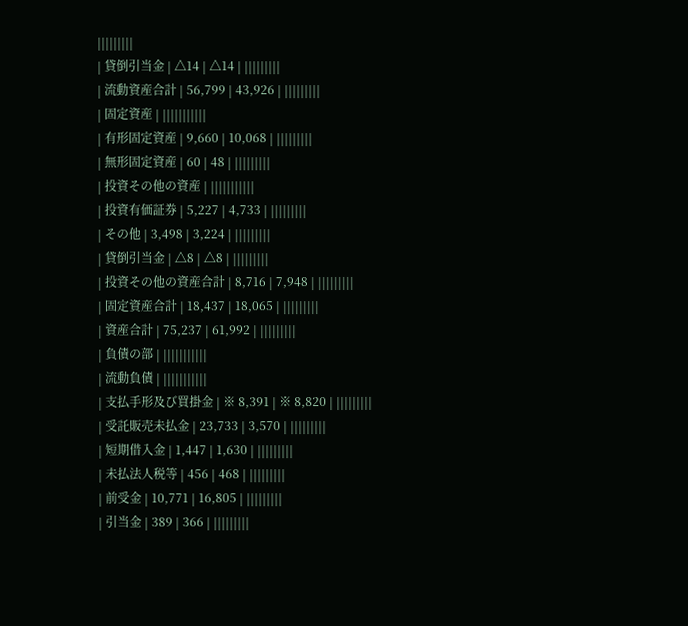|||||||||
| 貸倒引当金 | △14 | △14 | |||||||||
| 流動資産合計 | 56,799 | 43,926 | |||||||||
| 固定資産 | |||||||||||
| 有形固定資産 | 9,660 | 10,068 | |||||||||
| 無形固定資産 | 60 | 48 | |||||||||
| 投資その他の資産 | |||||||||||
| 投資有価証券 | 5,227 | 4,733 | |||||||||
| その他 | 3,498 | 3,224 | |||||||||
| 貸倒引当金 | △8 | △8 | |||||||||
| 投資その他の資産合計 | 8,716 | 7,948 | |||||||||
| 固定資産合計 | 18,437 | 18,065 | |||||||||
| 資産合計 | 75,237 | 61,992 | |||||||||
| 負債の部 | |||||||||||
| 流動負債 | |||||||||||
| 支払手形及び買掛金 | ※ 8,391 | ※ 8,820 | |||||||||
| 受託販売未払金 | 23,733 | 3,570 | |||||||||
| 短期借入金 | 1,447 | 1,630 | |||||||||
| 未払法人税等 | 456 | 468 | |||||||||
| 前受金 | 10,771 | 16,805 | |||||||||
| 引当金 | 389 | 366 | |||||||||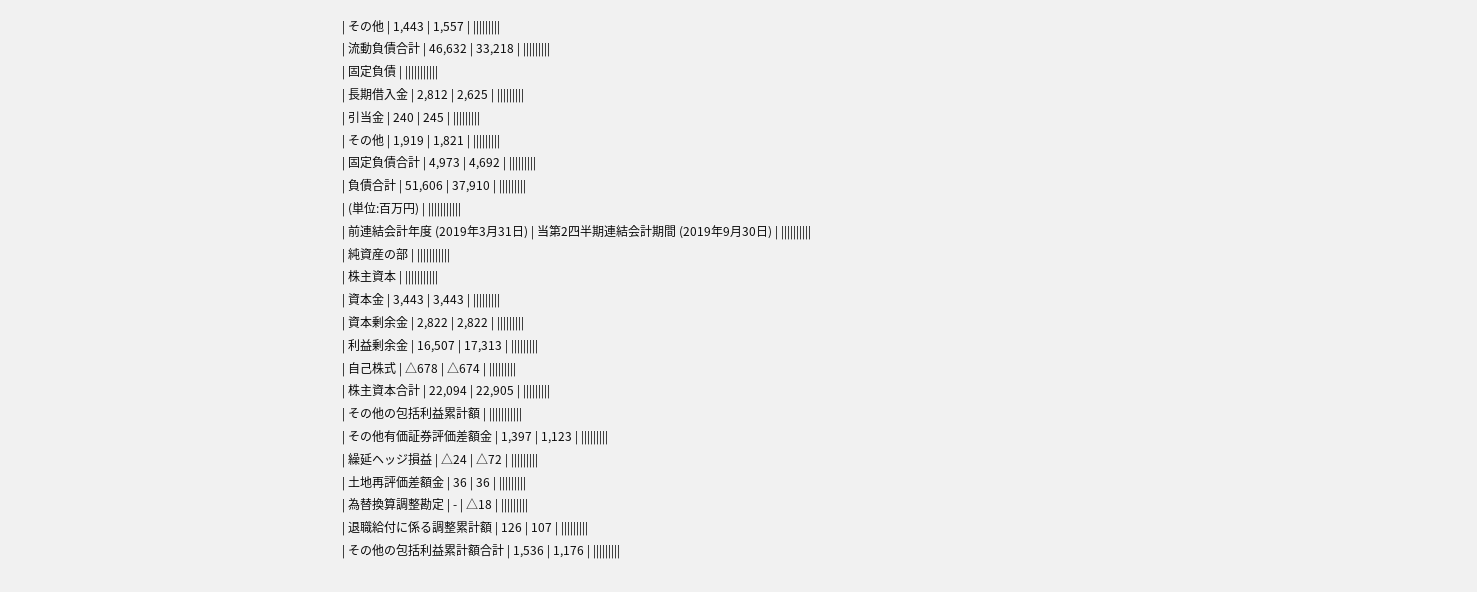| その他 | 1,443 | 1,557 | |||||||||
| 流動負債合計 | 46,632 | 33,218 | |||||||||
| 固定負債 | |||||||||||
| 長期借入金 | 2,812 | 2,625 | |||||||||
| 引当金 | 240 | 245 | |||||||||
| その他 | 1,919 | 1,821 | |||||||||
| 固定負債合計 | 4,973 | 4,692 | |||||||||
| 負債合計 | 51,606 | 37,910 | |||||||||
| (単位:百万円) | |||||||||||
| 前連結会計年度 (2019年3月31日) | 当第2四半期連結会計期間 (2019年9月30日) | ||||||||||
| 純資産の部 | |||||||||||
| 株主資本 | |||||||||||
| 資本金 | 3,443 | 3,443 | |||||||||
| 資本剰余金 | 2,822 | 2,822 | |||||||||
| 利益剰余金 | 16,507 | 17,313 | |||||||||
| 自己株式 | △678 | △674 | |||||||||
| 株主資本合計 | 22,094 | 22,905 | |||||||||
| その他の包括利益累計額 | |||||||||||
| その他有価証券評価差額金 | 1,397 | 1,123 | |||||||||
| 繰延ヘッジ損益 | △24 | △72 | |||||||||
| 土地再評価差額金 | 36 | 36 | |||||||||
| 為替換算調整勘定 | - | △18 | |||||||||
| 退職給付に係る調整累計額 | 126 | 107 | |||||||||
| その他の包括利益累計額合計 | 1,536 | 1,176 | |||||||||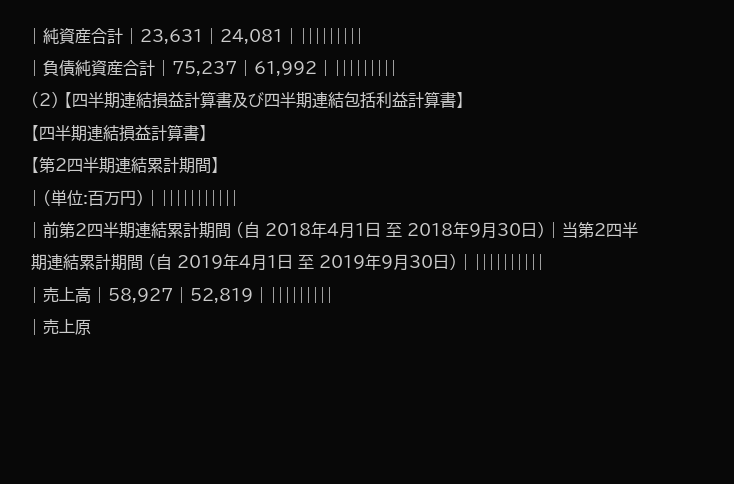| 純資産合計 | 23,631 | 24,081 | |||||||||
| 負債純資産合計 | 75,237 | 61,992 | |||||||||
(2) 【四半期連結損益計算書及び四半期連結包括利益計算書】
【四半期連結損益計算書】
【第2四半期連結累計期間】
| (単位:百万円) | |||||||||||
| 前第2四半期連結累計期間 (自 2018年4月1日 至 2018年9月30日) | 当第2四半期連結累計期間 (自 2019年4月1日 至 2019年9月30日) | ||||||||||
| 売上高 | 58,927 | 52,819 | |||||||||
| 売上原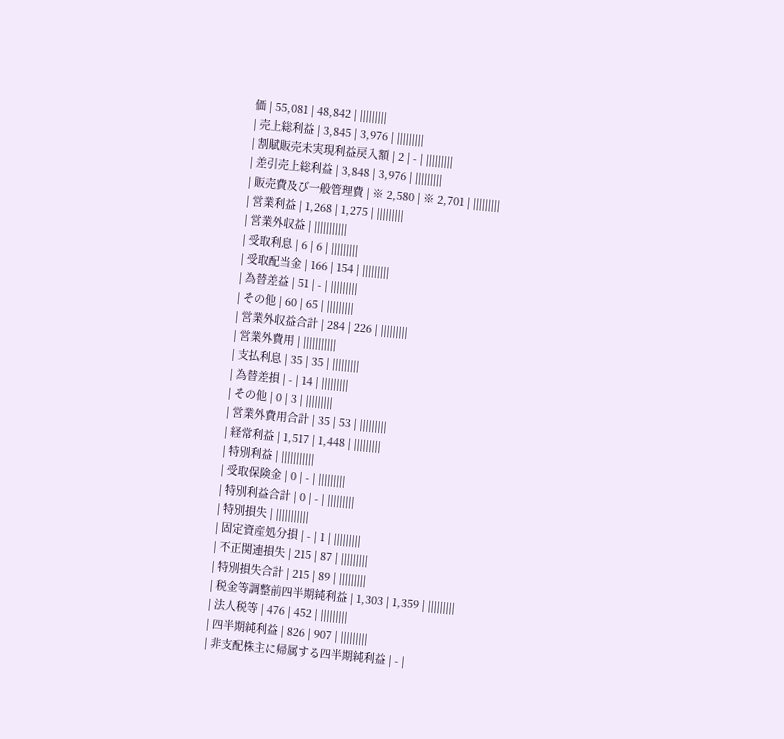価 | 55,081 | 48,842 | |||||||||
| 売上総利益 | 3,845 | 3,976 | |||||||||
| 割賦販売未実現利益戻入額 | 2 | - | |||||||||
| 差引売上総利益 | 3,848 | 3,976 | |||||||||
| 販売費及び一般管理費 | ※ 2,580 | ※ 2,701 | |||||||||
| 営業利益 | 1,268 | 1,275 | |||||||||
| 営業外収益 | |||||||||||
| 受取利息 | 6 | 6 | |||||||||
| 受取配当金 | 166 | 154 | |||||||||
| 為替差益 | 51 | - | |||||||||
| その他 | 60 | 65 | |||||||||
| 営業外収益合計 | 284 | 226 | |||||||||
| 営業外費用 | |||||||||||
| 支払利息 | 35 | 35 | |||||||||
| 為替差損 | - | 14 | |||||||||
| その他 | 0 | 3 | |||||||||
| 営業外費用合計 | 35 | 53 | |||||||||
| 経常利益 | 1,517 | 1,448 | |||||||||
| 特別利益 | |||||||||||
| 受取保険金 | 0 | - | |||||||||
| 特別利益合計 | 0 | - | |||||||||
| 特別損失 | |||||||||||
| 固定資産処分損 | - | 1 | |||||||||
| 不正関連損失 | 215 | 87 | |||||||||
| 特別損失合計 | 215 | 89 | |||||||||
| 税金等調整前四半期純利益 | 1,303 | 1,359 | |||||||||
| 法人税等 | 476 | 452 | |||||||||
| 四半期純利益 | 826 | 907 | |||||||||
| 非支配株主に帰属する四半期純利益 | - |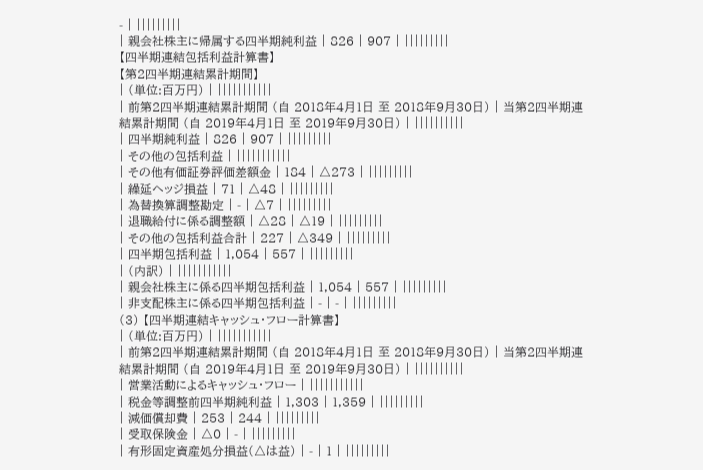- | |||||||||
| 親会社株主に帰属する四半期純利益 | 826 | 907 | |||||||||
【四半期連結包括利益計算書】
【第2四半期連結累計期間】
| (単位:百万円) | |||||||||||
| 前第2四半期連結累計期間 (自 2018年4月1日 至 2018年9月30日) | 当第2四半期連結累計期間 (自 2019年4月1日 至 2019年9月30日) | ||||||||||
| 四半期純利益 | 826 | 907 | |||||||||
| その他の包括利益 | |||||||||||
| その他有価証券評価差額金 | 184 | △273 | |||||||||
| 繰延ヘッジ損益 | 71 | △48 | |||||||||
| 為替換算調整勘定 | - | △7 | |||||||||
| 退職給付に係る調整額 | △28 | △19 | |||||||||
| その他の包括利益合計 | 227 | △349 | |||||||||
| 四半期包括利益 | 1,054 | 557 | |||||||||
| (内訳) | |||||||||||
| 親会社株主に係る四半期包括利益 | 1,054 | 557 | |||||||||
| 非支配株主に係る四半期包括利益 | - | - | |||||||||
(3) 【四半期連結キャッシュ・フロー計算書】
| (単位:百万円) | |||||||||||
| 前第2四半期連結累計期間 (自 2018年4月1日 至 2018年9月30日) | 当第2四半期連結累計期間 (自 2019年4月1日 至 2019年9月30日) | ||||||||||
| 営業活動によるキャッシュ・フロー | |||||||||||
| 税金等調整前四半期純利益 | 1,303 | 1,359 | |||||||||
| 減価償却費 | 253 | 244 | |||||||||
| 受取保険金 | △0 | - | |||||||||
| 有形固定資産処分損益(△は益) | - | 1 | |||||||||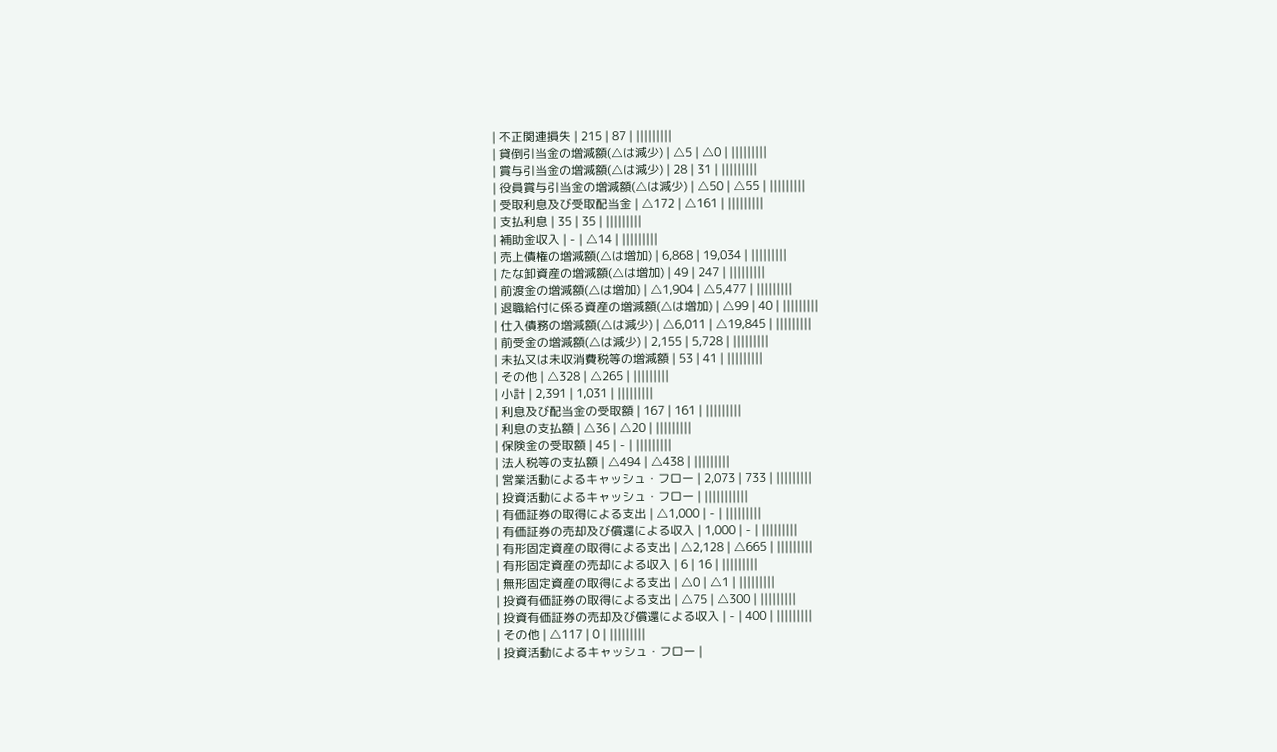| 不正関連損失 | 215 | 87 | |||||||||
| 貸倒引当金の増減額(△は減少) | △5 | △0 | |||||||||
| 賞与引当金の増減額(△は減少) | 28 | 31 | |||||||||
| 役員賞与引当金の増減額(△は減少) | △50 | △55 | |||||||||
| 受取利息及び受取配当金 | △172 | △161 | |||||||||
| 支払利息 | 35 | 35 | |||||||||
| 補助金収入 | - | △14 | |||||||||
| 売上債権の増減額(△は増加) | 6,868 | 19,034 | |||||||||
| たな卸資産の増減額(△は増加) | 49 | 247 | |||||||||
| 前渡金の増減額(△は増加) | △1,904 | △5,477 | |||||||||
| 退職給付に係る資産の増減額(△は増加) | △99 | 40 | |||||||||
| 仕入債務の増減額(△は減少) | △6,011 | △19,845 | |||||||||
| 前受金の増減額(△は減少) | 2,155 | 5,728 | |||||||||
| 未払又は未収消費税等の増減額 | 53 | 41 | |||||||||
| その他 | △328 | △265 | |||||||||
| 小計 | 2,391 | 1,031 | |||||||||
| 利息及び配当金の受取額 | 167 | 161 | |||||||||
| 利息の支払額 | △36 | △20 | |||||||||
| 保険金の受取額 | 45 | - | |||||||||
| 法人税等の支払額 | △494 | △438 | |||||||||
| 営業活動によるキャッシュ・フロー | 2,073 | 733 | |||||||||
| 投資活動によるキャッシュ・フロー | |||||||||||
| 有価証券の取得による支出 | △1,000 | - | |||||||||
| 有価証券の売却及び償還による収入 | 1,000 | - | |||||||||
| 有形固定資産の取得による支出 | △2,128 | △665 | |||||||||
| 有形固定資産の売却による収入 | 6 | 16 | |||||||||
| 無形固定資産の取得による支出 | △0 | △1 | |||||||||
| 投資有価証券の取得による支出 | △75 | △300 | |||||||||
| 投資有価証券の売却及び償還による収入 | - | 400 | |||||||||
| その他 | △117 | 0 | |||||||||
| 投資活動によるキャッシュ・フロー |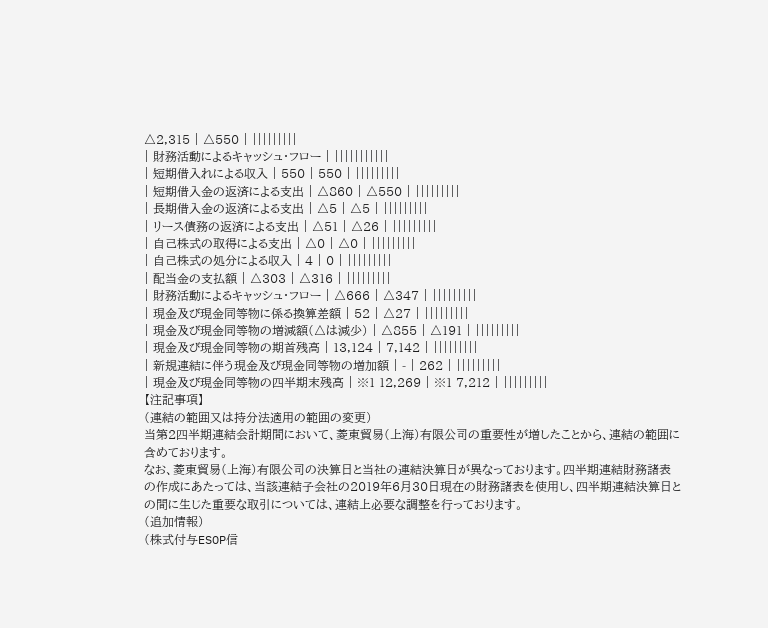△2,315 | △550 | |||||||||
| 財務活動によるキャッシュ・フロー | |||||||||||
| 短期借入れによる収入 | 550 | 550 | |||||||||
| 短期借入金の返済による支出 | △860 | △550 | |||||||||
| 長期借入金の返済による支出 | △5 | △5 | |||||||||
| リース債務の返済による支出 | △51 | △26 | |||||||||
| 自己株式の取得による支出 | △0 | △0 | |||||||||
| 自己株式の処分による収入 | 4 | 0 | |||||||||
| 配当金の支払額 | △303 | △316 | |||||||||
| 財務活動によるキャッシュ・フロー | △666 | △347 | |||||||||
| 現金及び現金同等物に係る換算差額 | 52 | △27 | |||||||||
| 現金及び現金同等物の増減額(△は減少) | △855 | △191 | |||||||||
| 現金及び現金同等物の期首残高 | 13,124 | 7,142 | |||||||||
| 新規連結に伴う現金及び現金同等物の増加額 | - | 262 | |||||||||
| 現金及び現金同等物の四半期末残高 | ※1 12,269 | ※1 7,212 | |||||||||
【注記事項】
(連結の範囲又は持分法適用の範囲の変更)
当第2四半期連結会計期間において、菱東貿易(上海)有限公司の重要性が増したことから、連結の範囲に含めております。
なお、菱東貿易(上海)有限公司の決算日と当社の連結決算日が異なっております。四半期連結財務諸表の作成にあたっては、当該連結子会社の2019年6月30日現在の財務諸表を使用し、四半期連結決算日との間に生じた重要な取引については、連結上必要な調整を行っております。
(追加情報)
(株式付与ESOP信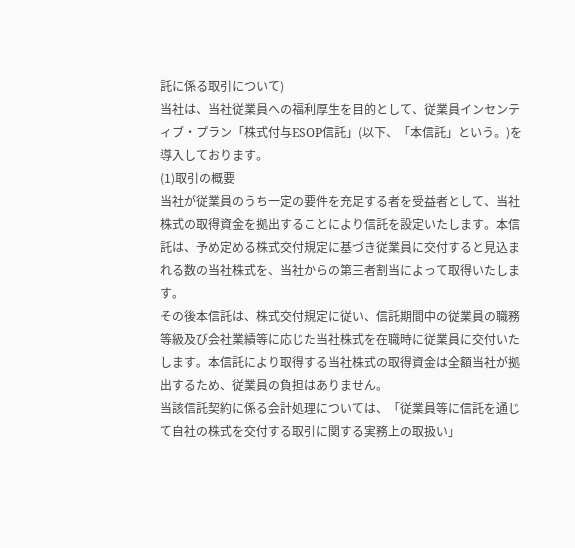託に係る取引について)
当社は、当社従業員への福利厚生を目的として、従業員インセンティブ・プラン「株式付与ESOP信託」(以下、「本信託」という。)を導入しております。
(1)取引の概要
当社が従業員のうち一定の要件を充足する者を受益者として、当社株式の取得資金を拠出することにより信託を設定いたします。本信託は、予め定める株式交付規定に基づき従業員に交付すると見込まれる数の当社株式を、当社からの第三者割当によって取得いたします。
その後本信託は、株式交付規定に従い、信託期間中の従業員の職務等級及び会社業績等に応じた当社株式を在職時に従業員に交付いたします。本信託により取得する当社株式の取得資金は全額当社が拠出するため、従業員の負担はありません。
当該信託契約に係る会計処理については、「従業員等に信託を通じて自社の株式を交付する取引に関する実務上の取扱い」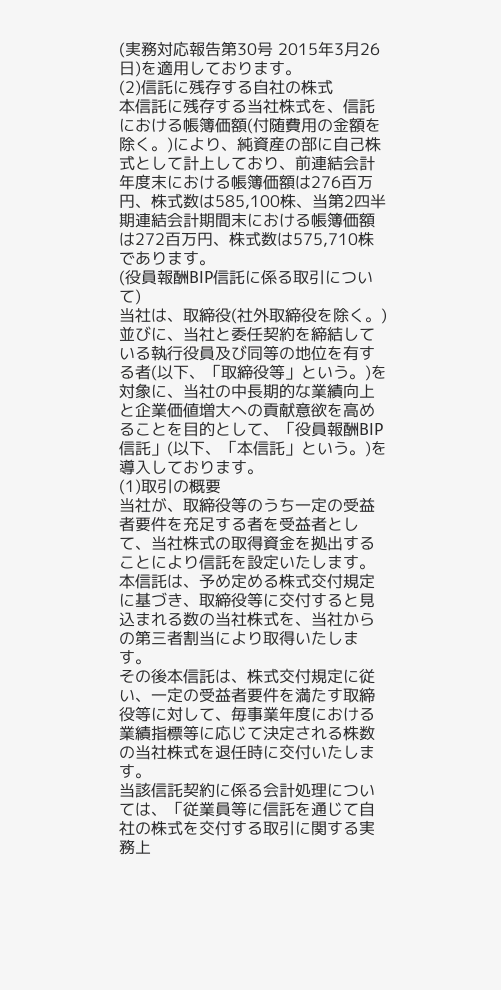(実務対応報告第30号 2015年3月26日)を適用しております。
(2)信託に残存する自社の株式
本信託に残存する当社株式を、信託における帳簿価額(付随費用の金額を除く。)により、純資産の部に自己株式として計上しており、前連結会計年度末における帳簿価額は276百万円、株式数は585,100株、当第2四半期連結会計期間末における帳簿価額は272百万円、株式数は575,710株であります。
(役員報酬BIP信託に係る取引について)
当社は、取締役(社外取締役を除く。)並びに、当社と委任契約を締結している執行役員及び同等の地位を有する者(以下、「取締役等」という。)を対象に、当社の中長期的な業績向上と企業価値増大への貢献意欲を高めることを目的として、「役員報酬BIP信託」(以下、「本信託」という。)を導入しております。
(1)取引の概要
当社が、取締役等のうち一定の受益者要件を充足する者を受益者として、当社株式の取得資金を拠出することにより信託を設定いたします。本信託は、予め定める株式交付規定に基づき、取締役等に交付すると見込まれる数の当社株式を、当社からの第三者割当により取得いたします。
その後本信託は、株式交付規定に従い、一定の受益者要件を満たす取締役等に対して、毎事業年度における業績指標等に応じて決定される株数の当社株式を退任時に交付いたします。
当該信託契約に係る会計処理については、「従業員等に信託を通じて自社の株式を交付する取引に関する実務上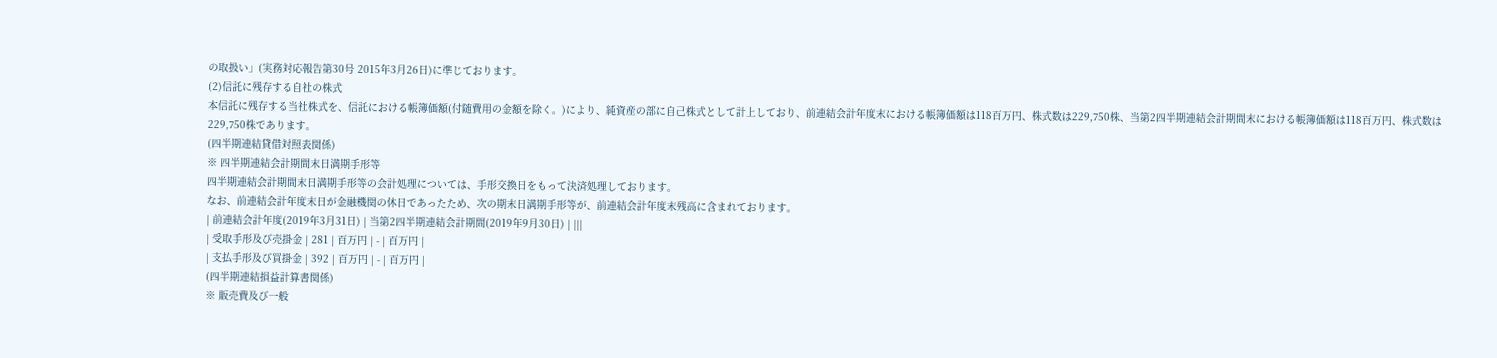の取扱い」(実務対応報告第30号 2015年3月26日)に準じております。
(2)信託に残存する自社の株式
本信託に残存する当社株式を、信託における帳簿価額(付随費用の金額を除く。)により、純資産の部に自己株式として計上しており、前連結会計年度末における帳簿価額は118百万円、株式数は229,750株、当第2四半期連結会計期間末における帳簿価額は118百万円、株式数は229,750株であります。
(四半期連結貸借対照表関係)
※ 四半期連結会計期間末日満期手形等
四半期連結会計期間末日満期手形等の会計処理については、手形交換日をもって決済処理しております。
なお、前連結会計年度末日が金融機関の休日であったため、次の期末日満期手形等が、前連結会計年度末残高に含まれております。
| 前連結会計年度(2019年3月31日) | 当第2四半期連結会計期間(2019年9月30日) | |||
| 受取手形及び売掛金 | 281 | 百万円 | - | 百万円 |
| 支払手形及び買掛金 | 392 | 百万円 | - | 百万円 |
(四半期連結損益計算書関係)
※ 販売費及び一般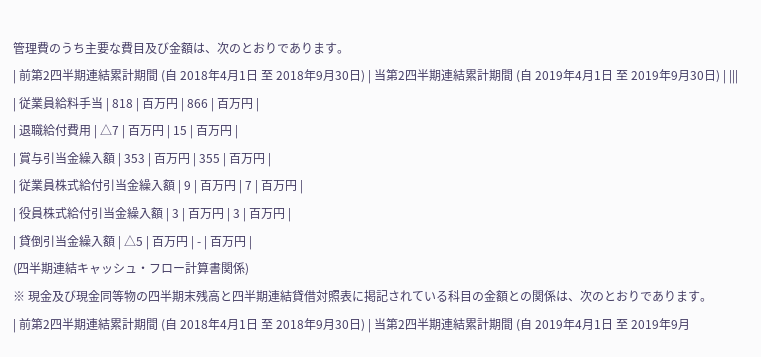管理費のうち主要な費目及び金額は、次のとおりであります。
| 前第2四半期連結累計期間 (自 2018年4月1日 至 2018年9月30日) | 当第2四半期連結累計期間 (自 2019年4月1日 至 2019年9月30日) | |||
| 従業員給料手当 | 818 | 百万円 | 866 | 百万円 |
| 退職給付費用 | △7 | 百万円 | 15 | 百万円 |
| 賞与引当金繰入額 | 353 | 百万円 | 355 | 百万円 |
| 従業員株式給付引当金繰入額 | 9 | 百万円 | 7 | 百万円 |
| 役員株式給付引当金繰入額 | 3 | 百万円 | 3 | 百万円 |
| 貸倒引当金繰入額 | △5 | 百万円 | - | 百万円 |
(四半期連結キャッシュ・フロー計算書関係)
※ 現金及び現金同等物の四半期末残高と四半期連結貸借対照表に掲記されている科目の金額との関係は、次のとおりであります。
| 前第2四半期連結累計期間 (自 2018年4月1日 至 2018年9月30日) | 当第2四半期連結累計期間 (自 2019年4月1日 至 2019年9月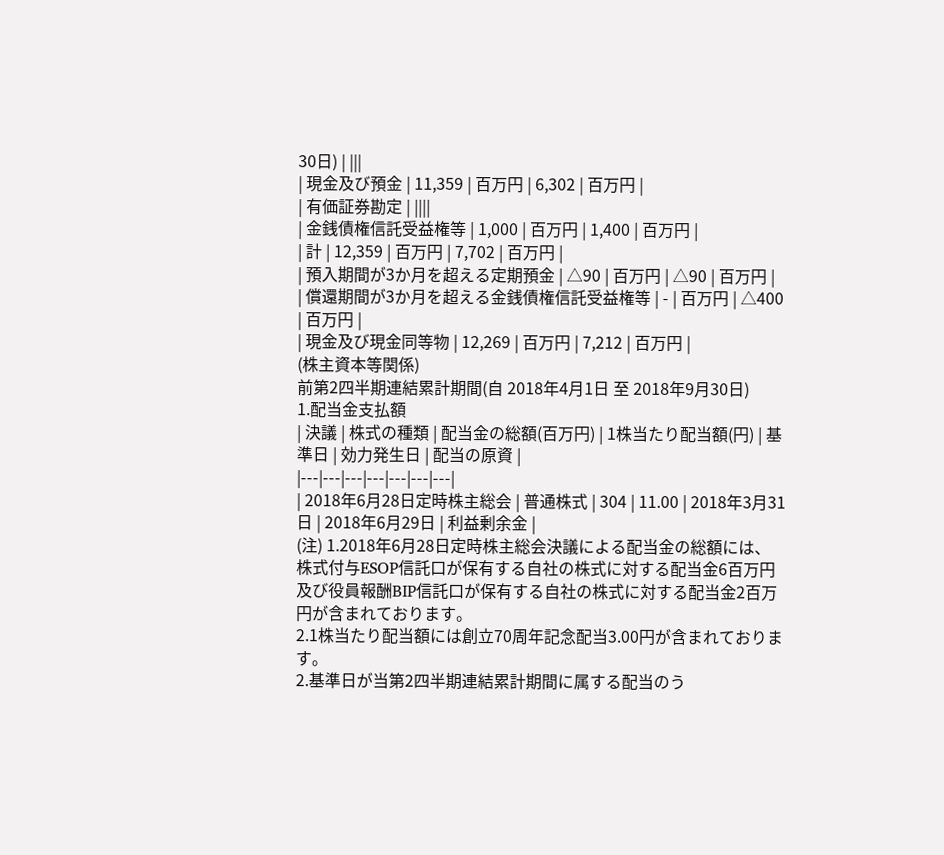30日) | |||
| 現金及び預金 | 11,359 | 百万円 | 6,302 | 百万円 |
| 有価証券勘定 | ||||
| 金銭債権信託受益権等 | 1,000 | 百万円 | 1,400 | 百万円 |
| 計 | 12,359 | 百万円 | 7,702 | 百万円 |
| 預入期間が3か月を超える定期預金 | △90 | 百万円 | △90 | 百万円 |
| 償還期間が3か月を超える金銭債権信託受益権等 | - | 百万円 | △400 | 百万円 |
| 現金及び現金同等物 | 12,269 | 百万円 | 7,212 | 百万円 |
(株主資本等関係)
前第2四半期連結累計期間(自 2018年4月1日 至 2018年9月30日)
1.配当金支払額
| 決議 | 株式の種類 | 配当金の総額(百万円) | 1株当たり配当額(円) | 基準日 | 効力発生日 | 配当の原資 |
|---|---|---|---|---|---|---|
| 2018年6月28日定時株主総会 | 普通株式 | 304 | 11.00 | 2018年3月31日 | 2018年6月29日 | 利益剰余金 |
(注) 1.2018年6月28日定時株主総会決議による配当金の総額には、株式付与ESOP信託口が保有する自社の株式に対する配当金6百万円及び役員報酬BIP信託口が保有する自社の株式に対する配当金2百万円が含まれております。
2.1株当たり配当額には創立70周年記念配当3.00円が含まれております。
2.基準日が当第2四半期連結累計期間に属する配当のう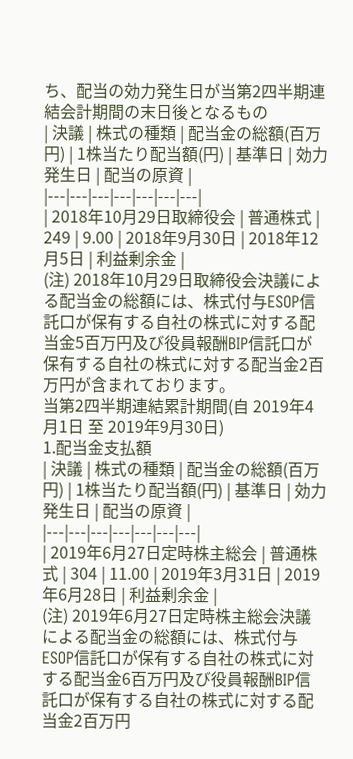ち、配当の効力発生日が当第2四半期連結会計期間の末日後となるもの
| 決議 | 株式の種類 | 配当金の総額(百万円) | 1株当たり配当額(円) | 基準日 | 効力発生日 | 配当の原資 |
|---|---|---|---|---|---|---|
| 2018年10月29日取締役会 | 普通株式 | 249 | 9.00 | 2018年9月30日 | 2018年12月5日 | 利益剰余金 |
(注) 2018年10月29日取締役会決議による配当金の総額には、株式付与ESOP信託口が保有する自社の株式に対する配当金5百万円及び役員報酬BIP信託口が保有する自社の株式に対する配当金2百万円が含まれております。
当第2四半期連結累計期間(自 2019年4月1日 至 2019年9月30日)
1.配当金支払額
| 決議 | 株式の種類 | 配当金の総額(百万円) | 1株当たり配当額(円) | 基準日 | 効力発生日 | 配当の原資 |
|---|---|---|---|---|---|---|
| 2019年6月27日定時株主総会 | 普通株式 | 304 | 11.00 | 2019年3月31日 | 2019年6月28日 | 利益剰余金 |
(注) 2019年6月27日定時株主総会決議による配当金の総額には、株式付与ESOP信託口が保有する自社の株式に対する配当金6百万円及び役員報酬BIP信託口が保有する自社の株式に対する配当金2百万円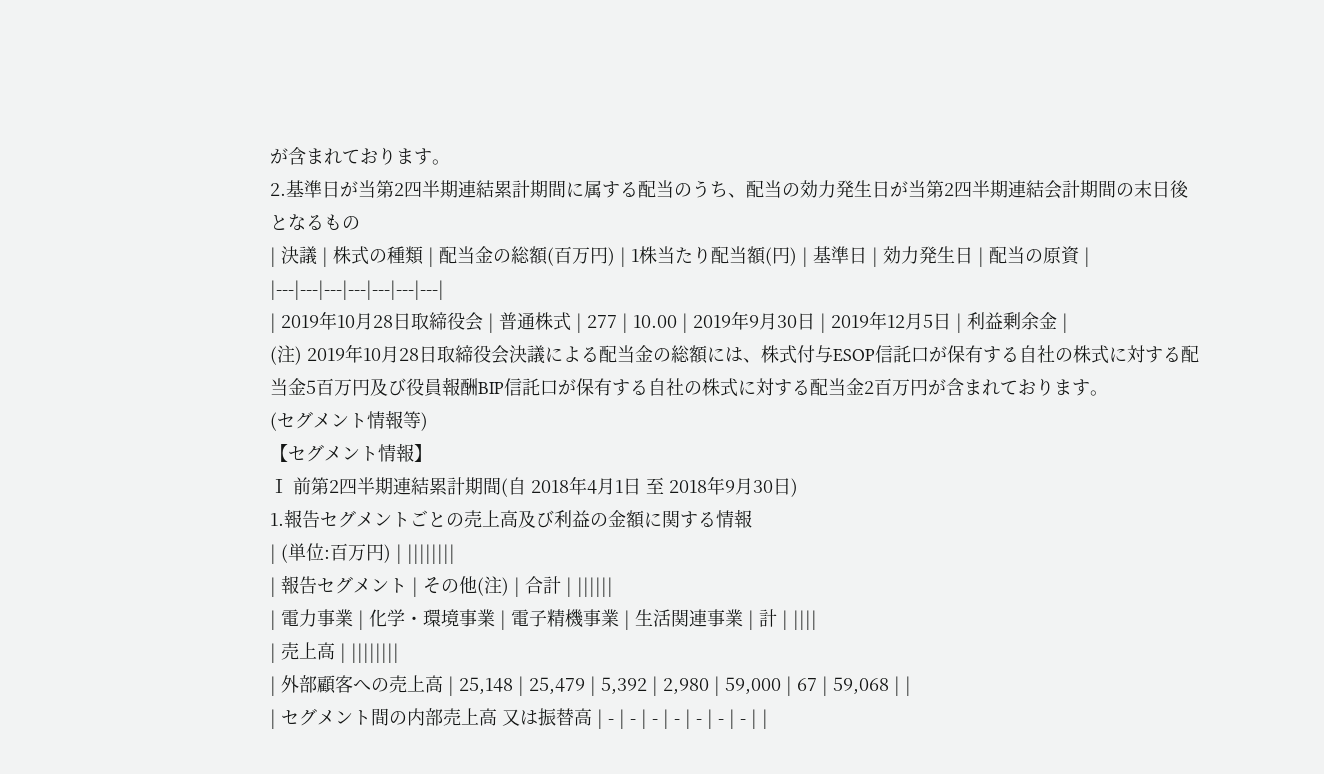が含まれております。
2.基準日が当第2四半期連結累計期間に属する配当のうち、配当の効力発生日が当第2四半期連結会計期間の末日後となるもの
| 決議 | 株式の種類 | 配当金の総額(百万円) | 1株当たり配当額(円) | 基準日 | 効力発生日 | 配当の原資 |
|---|---|---|---|---|---|---|
| 2019年10月28日取締役会 | 普通株式 | 277 | 10.00 | 2019年9月30日 | 2019年12月5日 | 利益剰余金 |
(注) 2019年10月28日取締役会決議による配当金の総額には、株式付与ESOP信託口が保有する自社の株式に対する配当金5百万円及び役員報酬BIP信託口が保有する自社の株式に対する配当金2百万円が含まれております。
(セグメント情報等)
【セグメント情報】
Ⅰ 前第2四半期連結累計期間(自 2018年4月1日 至 2018年9月30日)
1.報告セグメントごとの売上高及び利益の金額に関する情報
| (単位:百万円) | ||||||||
| 報告セグメント | その他(注) | 合計 | ||||||
| 電力事業 | 化学・環境事業 | 電子精機事業 | 生活関連事業 | 計 | ||||
| 売上高 | ||||||||
| 外部顧客への売上高 | 25,148 | 25,479 | 5,392 | 2,980 | 59,000 | 67 | 59,068 | |
| セグメント間の内部売上高 又は振替高 | - | - | - | - | - | - | - | |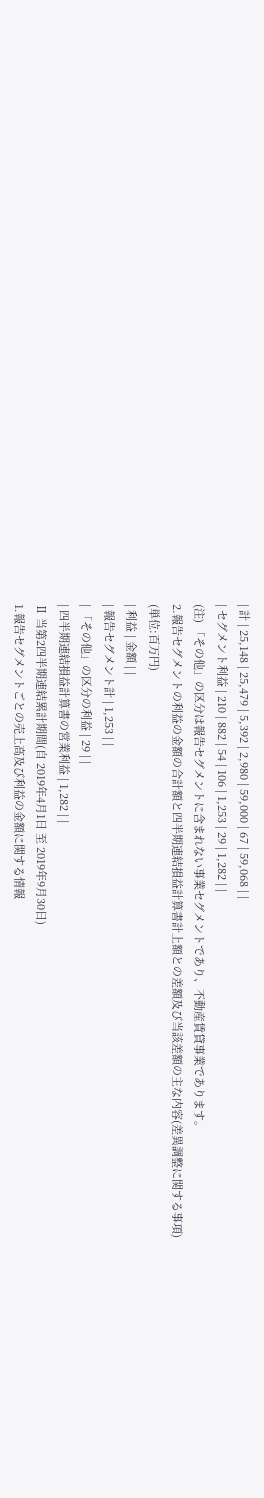| 計 | 25,148 | 25,479 | 5,392 | 2,980 | 59,000 | 67 | 59,068 | |
| セグメント利益 | 210 | 882 | 54 | 106 | 1,253 | 29 | 1,282 | |
(注) 「その他」の区分は報告セグメントに含まれない事業セグメントであり、不動産賃貸事業であります。
2.報告セグメントの利益の金額の合計額と四半期連結損益計算書計上額との差額及び当該差額の主な内容(差異調整に関する事項)
(単位:百万円)
| 利益 | 金額 | |
| 報告セグメント計 | 1,253 | |
| 「その他」の区分の利益 | 29 | |
| 四半期連結損益計算書の営業利益 | 1,282 | |
Ⅱ 当第2四半期連結累計期間(自 2019年4月1日 至 2019年9月30日)
1.報告セグメントごとの売上高及び利益の金額に関する情報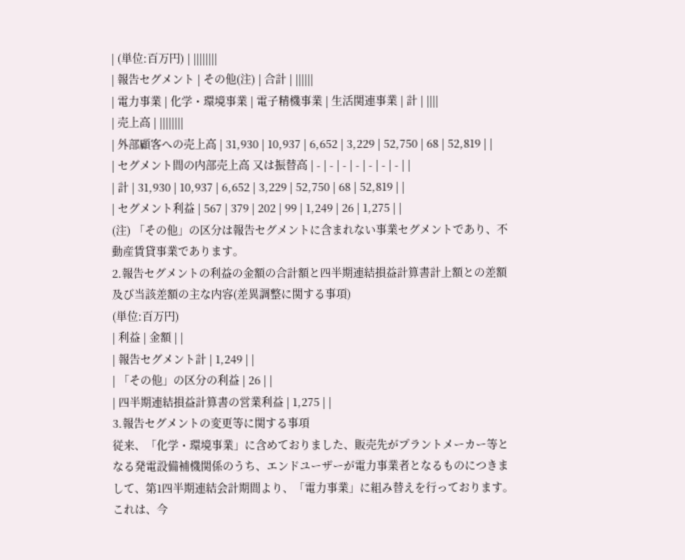| (単位:百万円) | ||||||||
| 報告セグメント | その他(注) | 合計 | ||||||
| 電力事業 | 化学・環境事業 | 電子精機事業 | 生活関連事業 | 計 | ||||
| 売上高 | ||||||||
| 外部顧客への売上高 | 31,930 | 10,937 | 6,652 | 3,229 | 52,750 | 68 | 52,819 | |
| セグメント間の内部売上高 又は振替高 | - | - | - | - | - | - | - | |
| 計 | 31,930 | 10,937 | 6,652 | 3,229 | 52,750 | 68 | 52,819 | |
| セグメント利益 | 567 | 379 | 202 | 99 | 1,249 | 26 | 1,275 | |
(注) 「その他」の区分は報告セグメントに含まれない事業セグメントであり、不動産賃貸事業であります。
2.報告セグメントの利益の金額の合計額と四半期連結損益計算書計上額との差額及び当該差額の主な内容(差異調整に関する事項)
(単位:百万円)
| 利益 | 金額 | |
| 報告セグメント計 | 1,249 | |
| 「その他」の区分の利益 | 26 | |
| 四半期連結損益計算書の営業利益 | 1,275 | |
3.報告セグメントの変更等に関する事項
従来、「化学・環境事業」に含めておりました、販売先がプラントメーカー等となる発電設備補機関係のうち、エンドユーザーが電力事業者となるものにつきまして、第1四半期連結会計期間より、「電力事業」に組み替えを行っております。
これは、今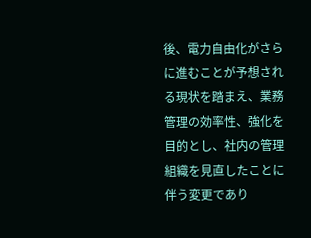後、電力自由化がさらに進むことが予想される現状を踏まえ、業務管理の効率性、強化を目的とし、社内の管理組織を見直したことに伴う変更であり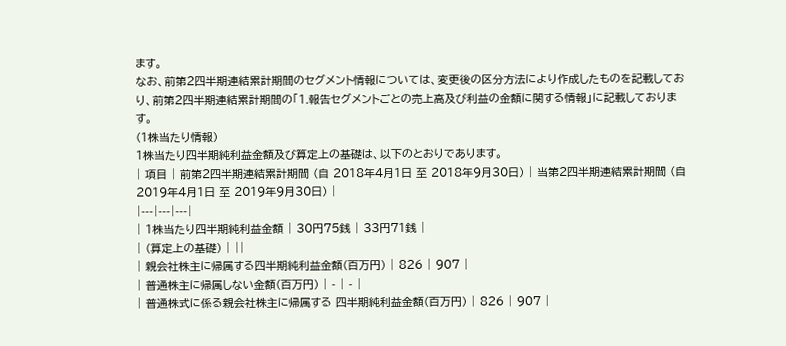ます。
なお、前第2四半期連結累計期間のセグメント情報については、変更後の区分方法により作成したものを記載しており、前第2四半期連結累計期間の「1.報告セグメントごとの売上高及び利益の金額に関する情報」に記載しております。
(1株当たり情報)
1株当たり四半期純利益金額及び算定上の基礎は、以下のとおりであります。
| 項目 | 前第2四半期連結累計期間 (自 2018年4月1日 至 2018年9月30日) | 当第2四半期連結累計期間 (自 2019年4月1日 至 2019年9月30日) |
|---|---|---|
| 1株当たり四半期純利益金額 | 30円75銭 | 33円71銭 |
| (算定上の基礎) | ||
| 親会社株主に帰属する四半期純利益金額(百万円) | 826 | 907 |
| 普通株主に帰属しない金額(百万円) | - | - |
| 普通株式に係る親会社株主に帰属する 四半期純利益金額(百万円) | 826 | 907 |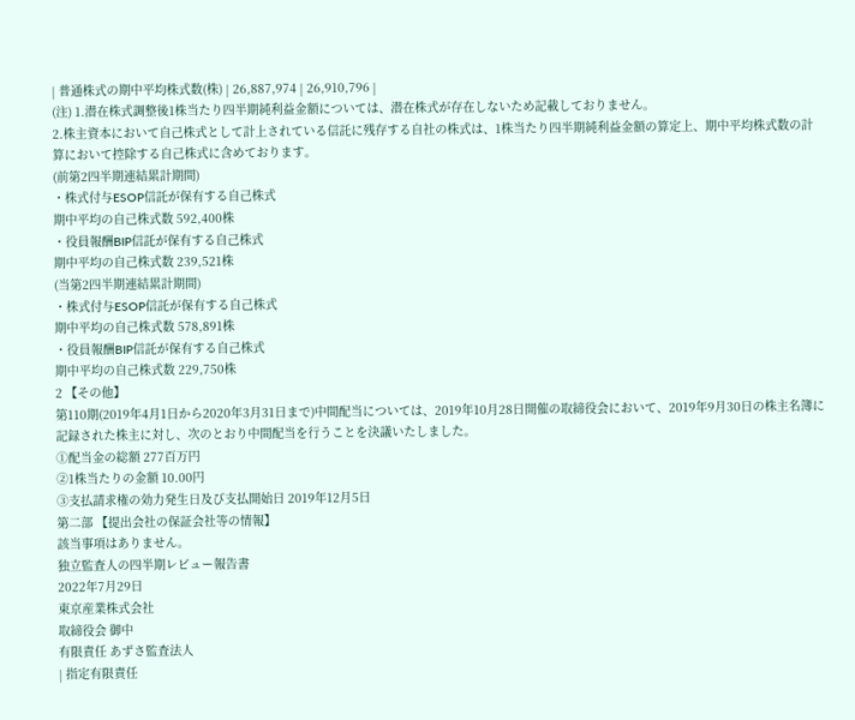| 普通株式の期中平均株式数(株) | 26,887,974 | 26,910,796 |
(注) 1.潜在株式調整後1株当たり四半期純利益金額については、潜在株式が存在しないため記載しておりません。
2.株主資本において自己株式として計上されている信託に残存する自社の株式は、1株当たり四半期純利益金額の算定上、期中平均株式数の計算において控除する自己株式に含めております。
(前第2四半期連結累計期間)
・株式付与ESOP信託が保有する自己株式
期中平均の自己株式数 592,400株
・役員報酬BIP信託が保有する自己株式
期中平均の自己株式数 239,521株
(当第2四半期連結累計期間)
・株式付与ESOP信託が保有する自己株式
期中平均の自己株式数 578,891株
・役員報酬BIP信託が保有する自己株式
期中平均の自己株式数 229,750株
2 【その他】
第110期(2019年4月1日から2020年3月31日まで)中間配当については、2019年10月28日開催の取締役会において、2019年9月30日の株主名簿に記録された株主に対し、次のとおり中間配当を行うことを決議いたしました。
①配当金の総額 277百万円
②1株当たりの金額 10.00円
③支払請求権の効力発生日及び支払開始日 2019年12月5日
第二部 【提出会社の保証会社等の情報】
該当事項はありません。
独立監査人の四半期レビュー報告書
2022年7月29日
東京産業株式会社
取締役会 御中
有限責任 あずさ監査法人
| 指定有限責任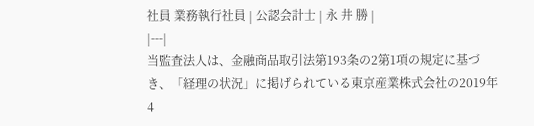社員 業務執行社員 | 公認会計士 | 永 井 勝 |
|---|
当監査法人は、金融商品取引法第193条の2第1項の規定に基づき、「経理の状況」に掲げられている東京産業株式会社の2019年4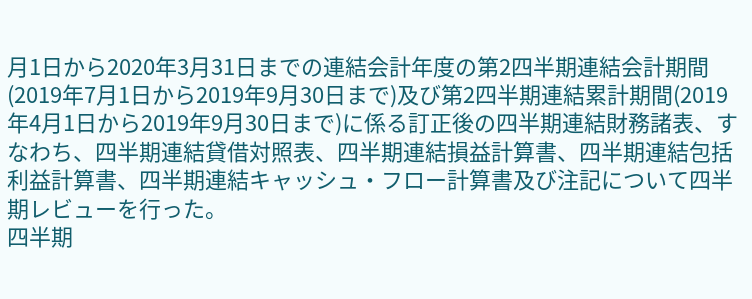月1日から2020年3月31日までの連結会計年度の第2四半期連結会計期間(2019年7月1日から2019年9月30日まで)及び第2四半期連結累計期間(2019年4月1日から2019年9月30日まで)に係る訂正後の四半期連結財務諸表、すなわち、四半期連結貸借対照表、四半期連結損益計算書、四半期連結包括利益計算書、四半期連結キャッシュ・フロー計算書及び注記について四半期レビューを行った。
四半期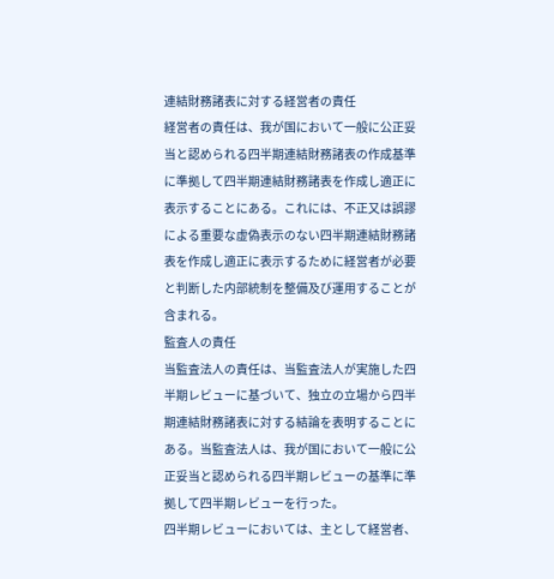連結財務諸表に対する経営者の責任
経営者の責任は、我が国において一般に公正妥当と認められる四半期連結財務諸表の作成基準に準拠して四半期連結財務諸表を作成し適正に表示することにある。これには、不正又は誤謬による重要な虚偽表示のない四半期連結財務諸表を作成し適正に表示するために経営者が必要と判断した内部統制を整備及び運用することが含まれる。
監査人の責任
当監査法人の責任は、当監査法人が実施した四半期レビューに基づいて、独立の立場から四半期連結財務諸表に対する結論を表明することにある。当監査法人は、我が国において一般に公正妥当と認められる四半期レビューの基準に準拠して四半期レビューを行った。
四半期レビューにおいては、主として経営者、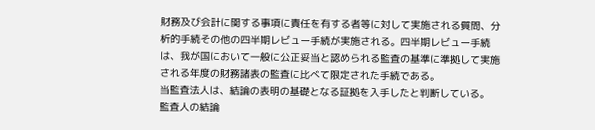財務及び会計に関する事項に責任を有する者等に対して実施される質問、分析的手続その他の四半期レビュー手続が実施される。四半期レビュー手続は、我が国において一般に公正妥当と認められる監査の基準に準拠して実施される年度の財務諸表の監査に比べて限定された手続である。
当監査法人は、結論の表明の基礎となる証拠を入手したと判断している。
監査人の結論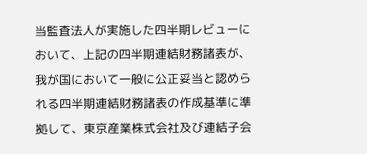当監査法人が実施した四半期レビューにおいて、上記の四半期連結財務諸表が、我が国において一般に公正妥当と認められる四半期連結財務諸表の作成基準に準拠して、東京産業株式会社及び連結子会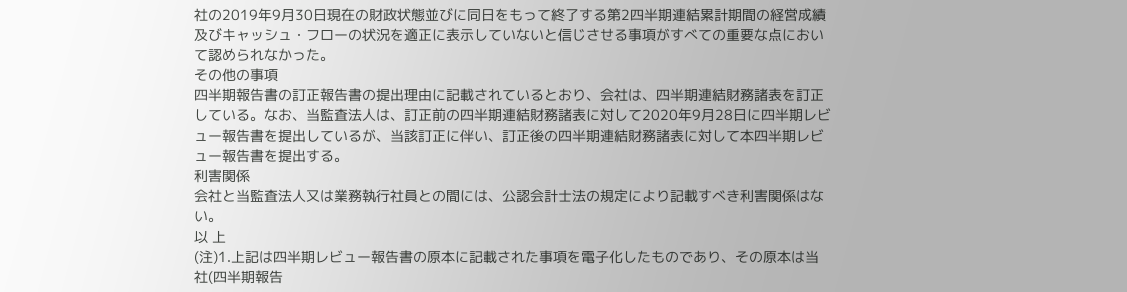社の2019年9月30日現在の財政状態並びに同日をもって終了する第2四半期連結累計期間の経営成績及びキャッシュ・フローの状況を適正に表示していないと信じさせる事項がすべての重要な点において認められなかった。
その他の事項
四半期報告書の訂正報告書の提出理由に記載されているとおり、会社は、四半期連結財務諸表を訂正している。なお、当監査法人は、訂正前の四半期連結財務諸表に対して2020年9月28日に四半期レビュー報告書を提出しているが、当該訂正に伴い、訂正後の四半期連結財務諸表に対して本四半期レビュー報告書を提出する。
利害関係
会社と当監査法人又は業務執行社員との間には、公認会計士法の規定により記載すべき利害関係はない。
以 上
(注)1.上記は四半期レビュー報告書の原本に記載された事項を電子化したものであり、その原本は当社(四半期報告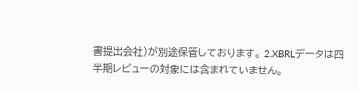書提出会社)が別途保管しております。 2.XBRLデータは四半期レビューの対象には含まれていません。